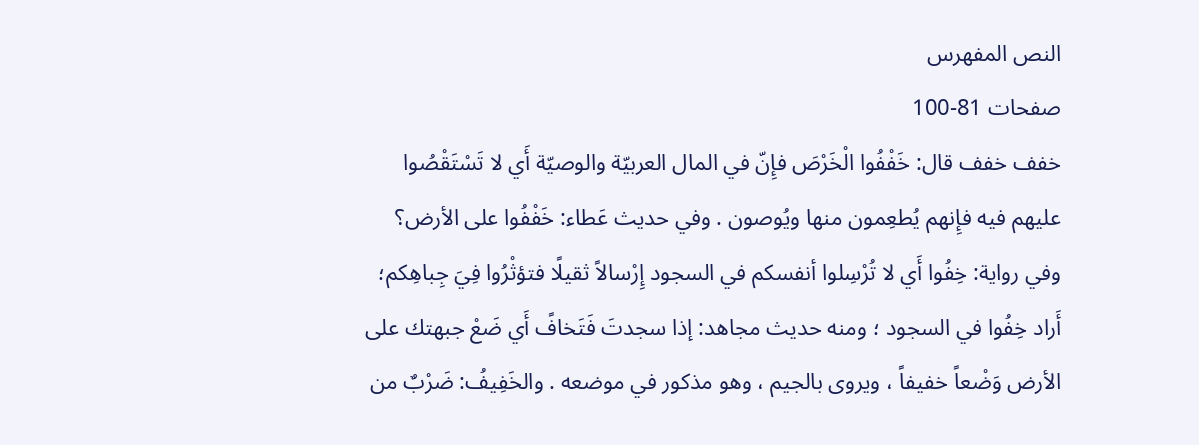النص المفهرس
صفحات 81-100
خفف خفف قال: خَفْفُوا الْخَرْصَ فإِنّ في المال العربيّة والوصيّة أَي لا تَسْتَقْصُوا عليهم فيه فإِنهم يُطعِمون منها ويُوصون . وفي حديث عَطاء: خَفْفُوا على الأرض؟ وفي رواية: خِفُوا أَي لا تُرْسِلوا أنفسكم في السجود إِرْسالاً ثقيلًا فتؤثْرُوا فِيَ جِباهِكم؛ أَراد خِفُوا في السجود ؛ ومنه حديث مجاهد: إذا سجدتَ فَتَخافً أَي ضَعْ جبهتك على الأرض وَضْعاً خفيفاً ، ويروى بالجيم ، وهو مذكور في موضعه . والخَفِيفُ: ضَرْبٌ من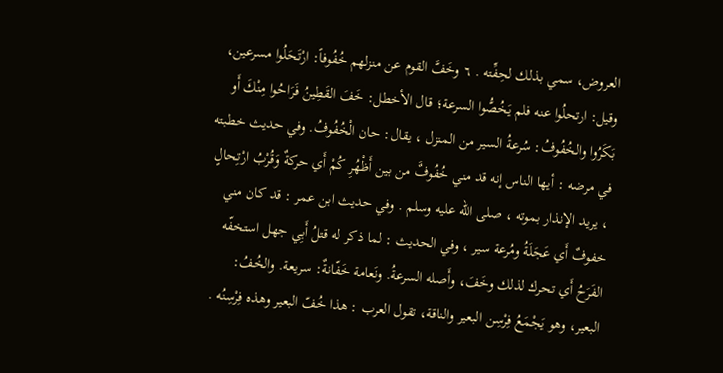العروض، سمي بذلك لحِفِّته . ٦ وخَفَّ القوم عن منزلهم خُفُوفاً: ارْتَحَلُوا مسرعين، وقيل: ارتحلُوا عنه فلم يَخُصُّوا السرعة؛ قال الأخطل: خَفَ القَطِينُ فَرَاحُوا مِنْكَ أَو بَكَرُوا والخُفُوفُ: سُرعةُ السير من المنزل ، يقال: حان الْخُفُوفُ. وفي حديث خطبته في مرضه : أيها الناس إنه قد مني خُفُوفٌَ من بين أَظْهُرِ كُمْ أَي حركةٌ وَقُرْبُ ارْتِحالٍ ، يريد الإنذار بموته ، صلى الله عليه وسلم . وفي حديث ابن عمر : قد كان مني خفوفٌ أَي عَجَلَةُ ومُرعة سير ، وفي الحديث : لما ذكر له قتلُ أَبِي جهل استخفّه الفَرَحُ أَي تحرك لذلك وخَفَ، وأَصله السرعةُ. ونَعامة خَفّانةٌ: سريعة. والخُفُ: البعير، وهو يَجْمَعُ فِرْسِن البعير والناقة، تقول العرب : هذا خُفّ البعير وهذه فِرْسِنُه .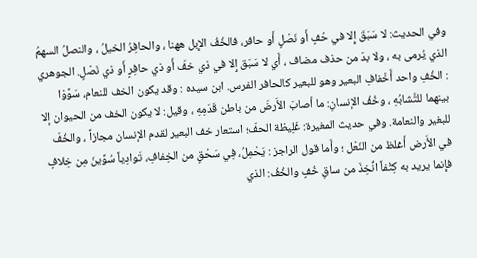وفي الحديث: لا سَبَقَ إِلا في حُفٍ أَو نَصْلٍ أَو حافر، فالخُفُ الإِبل ههنا ، والحافِرُ الخيلُ ، والنصلُ السهمُ الذي يُرمى به ، ولا بدّ من حذف مضاف ، أَي لا سَبَق إِلا في ذي خفّ أَو ذي حافِرٍ أَو ذي نَصْلٍ. الجوهري : الخُفِ واحد أَخْفافِ البعير وهو للبعير كالحافر الفرس. ابن سيده : وقد يكون الخف للنعام، سَوَّوْا بينهما للتَّشابُهِ ، وخُفُ الإنسانِ: ما أصابَ الأَرضَ من باطن قَدَمِهِ ، وقيل: لا يكون الخف من الحيوان إلا للبغير والنعامة. وفي حديث المغيرة: غَلِيظة الحفّ؛ استعار خف البعير لقدم الإنسان مجازاً ، والخُفّ في الأَرض أَغلظ من النّعْل ؛ وأَما قول الراجز : يَحْمِلُ، فِي سَحْقٍ من الخِفافِ، تَوادِياً سُوِّينَ مِن خِلافٍ فإِنما يريد به كِثْفاً انُّخِذَ من ساقِ خُفٍ والخُفُ: الذي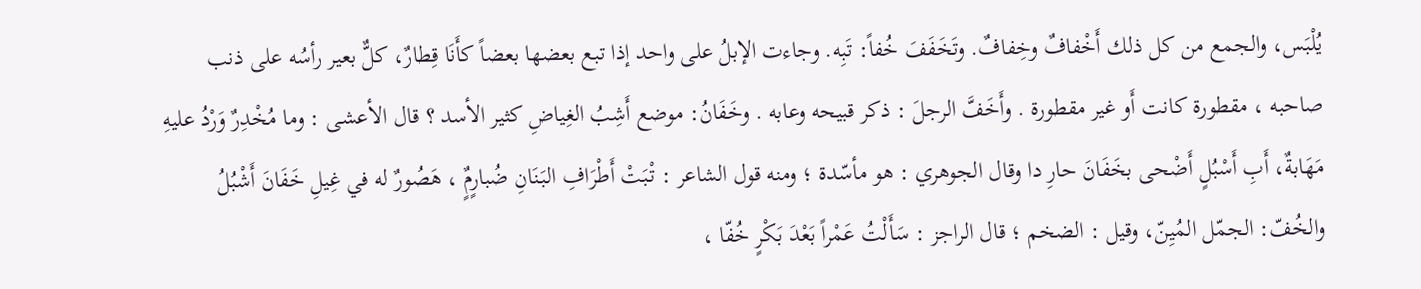يُلْبَس، والجمع من كل ذلك أَخْفافٌ وخِفافٌ. وتَخَفَفَ خُفاً: تَبِه. وجاءت الإبلُ على واحد إذا تبع بعضها بعضاً كأَنَا قِطارٌ، كلٌّ بعير رأسُه على ذنب صاحبه ، مقطورة كانت أَو غير مقطورة . وأَخَفَّ الرجلَ : ذكر قبيحه وعابه . وخَفَانُ: موضع أَشِبُ الغِياضِ كثير الأسد ؟ قال الأعشى : وما مُخْدِرٌ وَرْدُ عليهِ مَهَابةٌ، أَبِ أَسْبُلٍ أَضْحى بخَفَانَ حارِ دا وقال الجوهري : هو مأسّدة ؛ ومنه قول الشاعر : تْبَتْ أَطْرَافِ البَنَانِ ضُبارٍمٌٍ ، هَصُورٌ له في غِيلِ خَفَانَ أَشْبُلُ والخُفّ: الجمّل المُيِنّ، وقيل : الضخم ؛ قال الراجز : سَأَلْتُ عَمْراً بَعْدَ بَكْرٍ خُفّا ،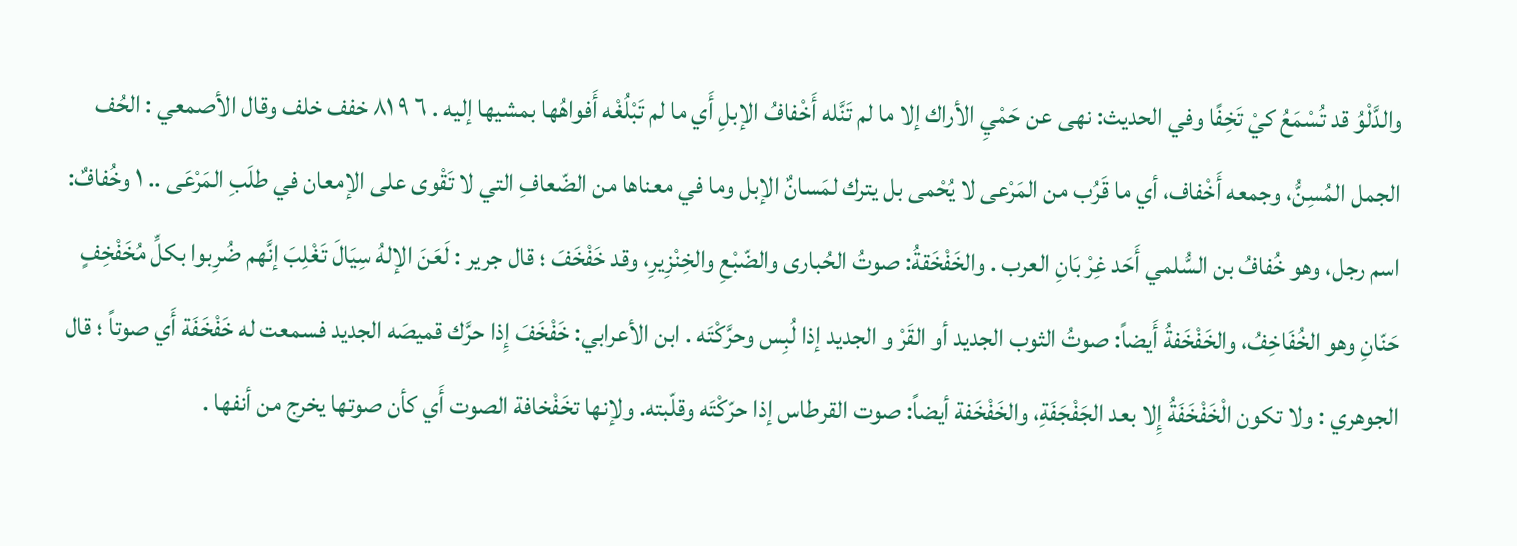والدَّلْوُ قد تُسْمَعُ كيْ تَخِفًا وفي الحديث: نهى عن حَمْيِ الأراك إلا ما لم تَنَّله أَخْفافُ الإبلِ أَي ما لم تَبْلُغْه أَفواهُها بمشيها إليه . ٦ ٩ ٨١ خفف خلف وقال الأصمعي : الحُف الجمل المُسِنُّ، وجمعه أَخْفاف، أي ما قَرُب من المَرْعى لا يُحْمى بل يترك لمَسانٌ الإبل وما في معناها من الضّعافِ التي لا تَقْوى على الإمعان في طلَبِ المَرْعَى .. ١ وخُفافٌ: اسم رجل، وهو خُفافُ بن السُّلمي أَحَد غِرْ بَانِ العرب . والخَفْخَقةُ: صوتُ الحُبارى والضّبْعِ والخِنْزِيرِ، وقد خَفْخَفَ ؛ قال جرير : لَعَنَ الإلهُ سِيَالَ تَغْلِبَ إنَّهم ضُرِبوا بكلِّ مُخَفْخِفٍ حَنّانِ وهو الخُفَاخِفُ، والخَفْخَفةُ أَيضاً: صوتُ الثوب الجديد أو القَرْ و الجديد إذا لُبِس وحرَّكْتَه . ابن الأعرابي: خَفْخَفَ إِذا حرَّك قميصَه الجديد فسمعت له خَفْخَفَة أَي صوتاً ؛ قال الجوهري : ولا تكون الْخَفْخَفَةُ إِلا بعد الجَفْجَفَةِ، والخَفْخَفة أيضاً: صوت القرطاس إذا حرّكْتَه وقلّبته. ولإنها تخَفْخافة الصوت أَي كأن صوتها يخرج من أنفها .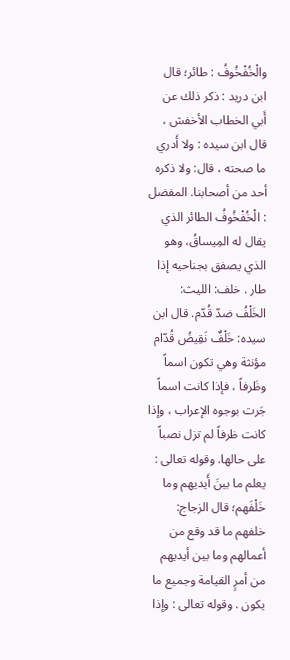والْخُفْخُوفُ : طائر؛ قال ابن دريد : ذكر ذلك عن أَبي الخطاب الأخفش ، قال ابن سيده : ولا أَدري ما صحته ، قال: ولا ذكره أحد من أصحابنا. المفضل : الْخُفْخُوفُ الطائر الذي يقال له المِيساقُ، وهو الذي يصفق بجناحيه إذا طار . خلف: الليث: الخَلْفُ ضدّ قُدّم. قال ابن سيده: خَلْفٌ نَقِيضُ قُدّام مؤنثة وهي تكون اسماً وظَرفاً ، فإذا كانت اسماً جَرت بوجوه الإعراب ، وإذا كانت ظرفاً لم تزل نصباً على حالها. وقوله تعالى : يعلم ما بينَ أَيديهم وما خَلْفَهم؛ قال الزجاج: خلفهم ما قد وقع من أعمالهم وما بين أيديهم من أمرٍ القيامة وجميع ما يكون . وقوله تعالى : وإذا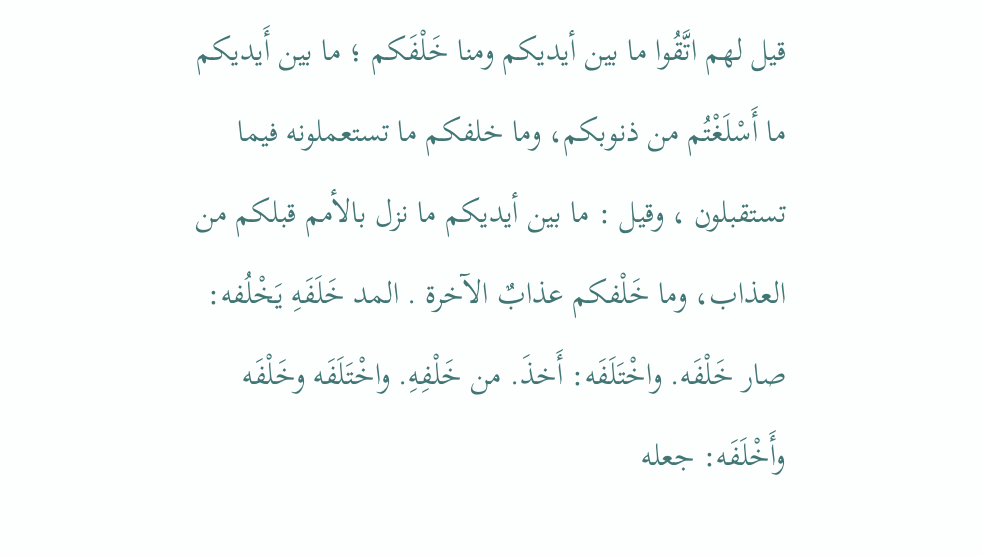قيل لهم اتَّقُوا ما بين أيديكم ومنا خَلْفَكم ؛ ما بين أَيديكم ما أَسْلَغْتُم من ذنوبكم، وما خلفكم ما تستعملونه فيما تستقبلون ، وقيل : ما بين أيديكم ما نزل بالأمم قبلكم من العذاب، وما خَلْفكم عذابٌ الآخرة . المد خَلَفَهِ يَخْلُفه: صار خَلْفَه. واخْتَلَفَه: أَخذَ. من خَلْفِهِ. واخْتَلَفَه وخَلْفَه وأَخْلَفَه: جعله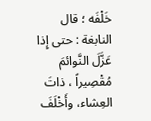خَلْفَه ؛ قال النابغة : حتى إِذا عَزَّلَ النَّوائمَ مُقْصِيراً ، ذاتَ العِشاء، وأَخْلَفَ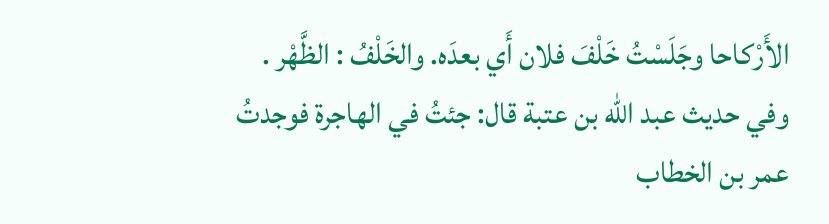الأَرْكاحا وجَلَسْتُ خَلْفَ فلان أَي بعدَه. والخَلْفُ : الظَّهْر . وفي حديث عبد الله بن عتبة قال: جئتُ في الهاجرة فوجدتُ عمر بن الخطاب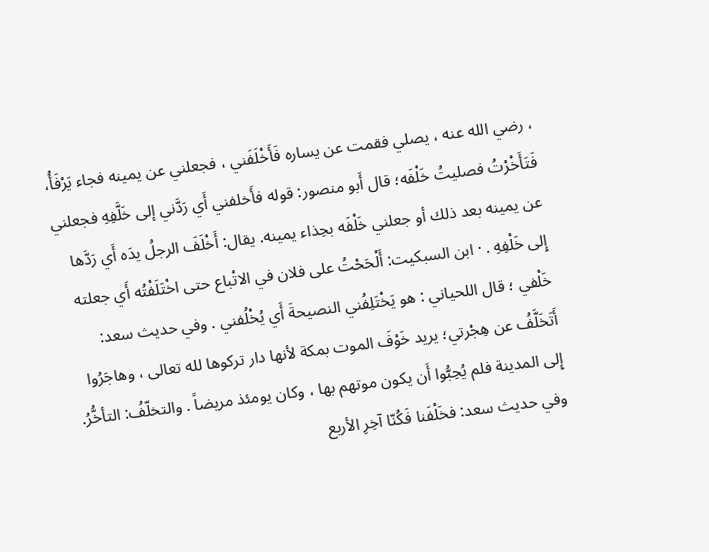، رضي الله عنه ، يصلي فقمت عن يساره فَأَخْلَفَني ، فجعلني عن يمينه فجاء يَرْفَأُ، فَتَأَخْرْتُ فصليتُ خَلْفَه؛ قال أَبو منصور: قوله فأَخلفني أَي رَدَّني إلى خَلَّفِهِ فجعلني عن يمينه بعد ذلك أو جعلني خَلْفَه بحِذاء يمينه. يقال: أَخْلَفَ الرجلُ يدَه أَي رَدَّها إِلى خَلْفِهِ . · ابن السبكيت: أَلْحَحْتُ على فلان في الاتْباع حتى اخْتَلَفْتُه أَي جعلته خَلْفي ؛ قال اللحياني : هو يَخْتَلِفُني النصيحةَ أَي يُخْلُفني . وفي حديث سعد: أَتَخَلَّفُ عن هِجْرتي؛ يريد خَوْفَ الموت بمكة لأنها دار تركوها لله تعالى ، وهاجَرُوا إِلى المدينة فلم يُحِبُّوا أَن يكون موتهم بها ، وكان يومئذ مريضاً . والتخلّفُ: التأخُّرُ. وفي حديث سعد: فخَلْفَنا فَكُنّا آخِرِ الأربع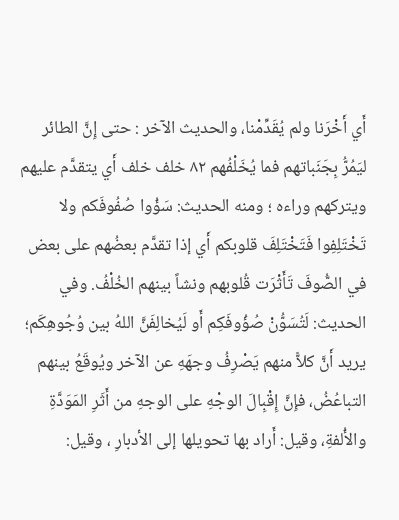أَي أَخْرَنا ولم يُقَدِّمْنا، والحديث الآخر : حتى إِنَّ الطائر ليَمُرُّ بِجَنَباتهم فما يُخَلْفُهم ٨٢ خلف خلف أَي يتقدَّم عليهم ويتركهم وراءه ؛ ومنه الحديث: سَؤُوا صُفُوفَكم ولا تَخْتَلِفِوا فَتَخْتَلِفَ قلوبكم أَي إذا تقدَّم بعضُهم على بعض في الصُّوفَ تَأَثْرَت قُلوبهم ونشاً بينهم الخُلْفُ. وفي الحديث: لَتُسَوُّنْ صُؤُوفَكِم أَو لَيُخالِفَنَّ اللهُ بين وُجُوهِكَم؛ يريد أَنَّ كلاًّ منهم يَصْرِفُ وجهَهِ عن الآخر ويُوقَعُ بينهم التباعُضُ، فإِنَّ إِقْبِالَ الوجْهِ على الوجهِ من أَثَرِ المَوَدَّةِ والأُلفةِ، وقيل: أَراد بها تحويلها إلى الأدبارِ ، وقيل: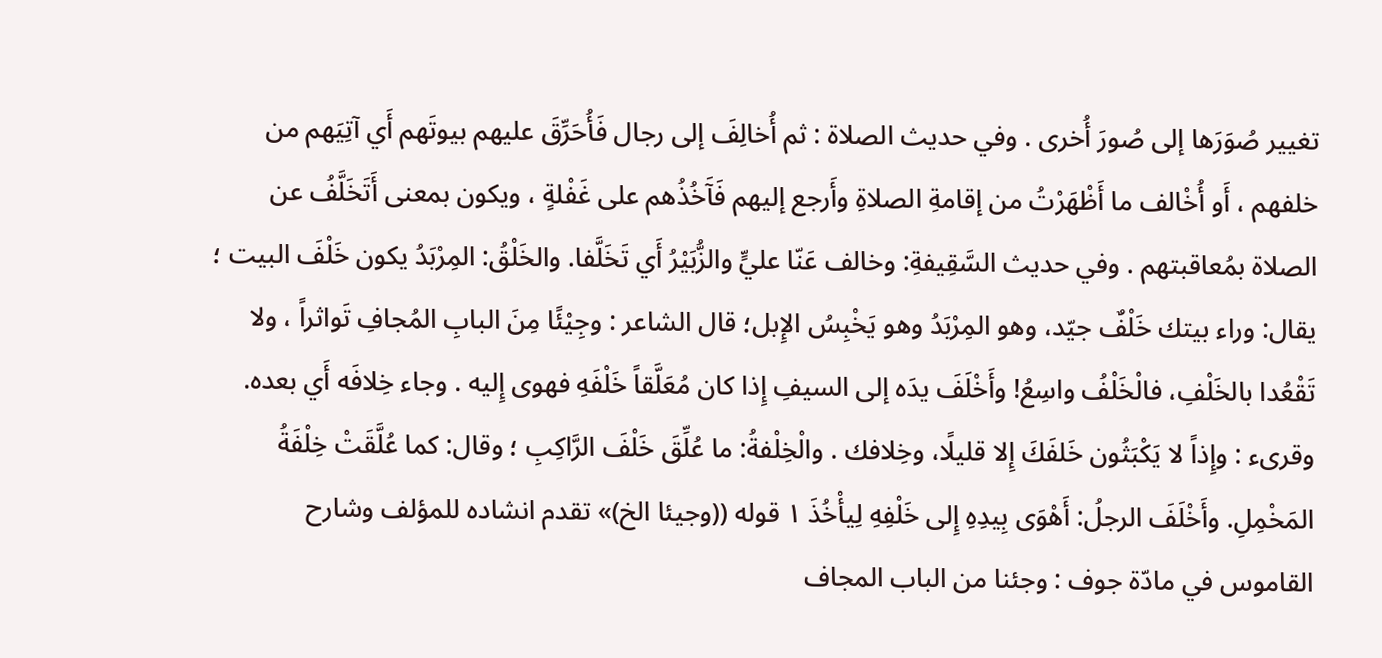تغيير صُوَرَها إلى صُورَ أُخرى . وفي حديث الصلاة : ثم أُخالِفَ إلى رجال فَأُحَرِّقَ عليهم بيوتَهم أَي آتِيَهم من خلفهم ، أَو أُخْالف ما أَظْهَرْتُ من إقامةِ الصلاةِ وأَرجع إليهم فَآَخُذُهم على غَفْلةٍ ، ويكون بمعنى أَتَخَلَّفُ عن الصلاة بمُعاقبتهم . وفي حديث السَّقِيفةِ: وخالف عَنّا عليٍّ والزُّبَيْرُ أَي تَخَلَّفا. والخَلْقُ: المِرْبَدُ يكون خَلْفَ البيت ؛ يقال: وراء بيتك خَلْفٌ جيّد، وهو المِرْبَدُ وهو يَخْبِسُ الإِبل؛ قال الشاعر : وجِيْئًا مِنَ البابِ المُجافِ تَواثراً ، ولا تَقْعُدا بالخَلْفِ، فالْخَلْفُ واسِعُ! وأَخْلَفَ يدَه إلى السيفِ إِذا كان مُعَلَّقاً خَلْفَهِ فهوى إِليه . وجاء خِلافَه أَي بعده. وقرىء : وإِذاً لا يَكْبَثُون خَلفَكَ إِلا قليلًا، وخِلافك . والْخِلْفةُ: ما عُلِّقَ خَلْفَ الرَّاكِبِ ؛ وقال: كما عُلَّقَتْ خِلْفَةُ المَخْمِلِ. وأَخْلَفَ الرجلُ: أَهْوَى بِيدِهِ إِلى خَلْفِهِ لِيأْخُذَ ١ قوله ((وجيئا الخ)» تقدم انشاده للمؤلف وشارح القاموس في مادّة جوف : وجئنا من الباب المجاف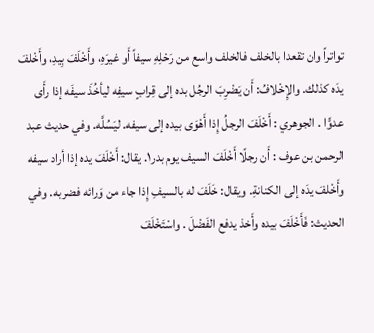تواتراً وان تقعدا بالخلف فالخلف واسع من رَحْلِهِ سيفاً أَو غيرَهِ، وأَخْلَفَ بِيدِ، وأَخْلفَ يدَه كذلك. والإِخْلافُ: أَن يَضْرِبَ الرجُل بده إلى قِرابٍ سيفِه ليأخُذَ سيفَه إذا رأَى عدوًّا . الجوهري : أَخْلَفَ الرجلُ إِذا أَهْوَى بيده إلى سيفه. ليَسُلَّه. وفي حديث عبد الرحمن بن عوف : أَن رجلًا أَخْلَفَ السيف يوم بدر١. يقال: أَخْلَفَ يده إذا أراد سيفه وأَخْلفَ يدَه إلى الكنانةِ. ويقال: خَلَفَ له بالسيفِ إِذا جاء من وَرائه فضربه. وفي الحديث: فَأَخْلَفَ بيده وأَخذ يدفع الفَضْلَ . واسْتَخْلَفَ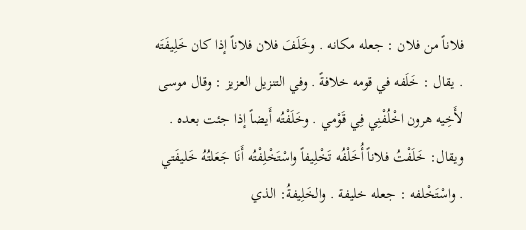فلاناً من فلان : جعله مكانه . وخَلَفَ فلان فلاناً إذا كان خَلِيفَتَه . يقال : خَلَفه في قومه خلافةً . وفي التنزيل العزيز : وقال موسى لأَخِيه هرون اخْلُفْنِي فِي قَوْمي . وخَلَفْتُه أَيضاً إذا جئت بعده . ويقال: خَلَفْتُ فلاناً أُخَلْفُه تَخْلِيفاً واسْتَخْلِفْتُه أَنَا جَعَلتُهُ خَليفَتي . واسْتَخْلفه : جعله خليفة . والخَلِيفةُ: الذي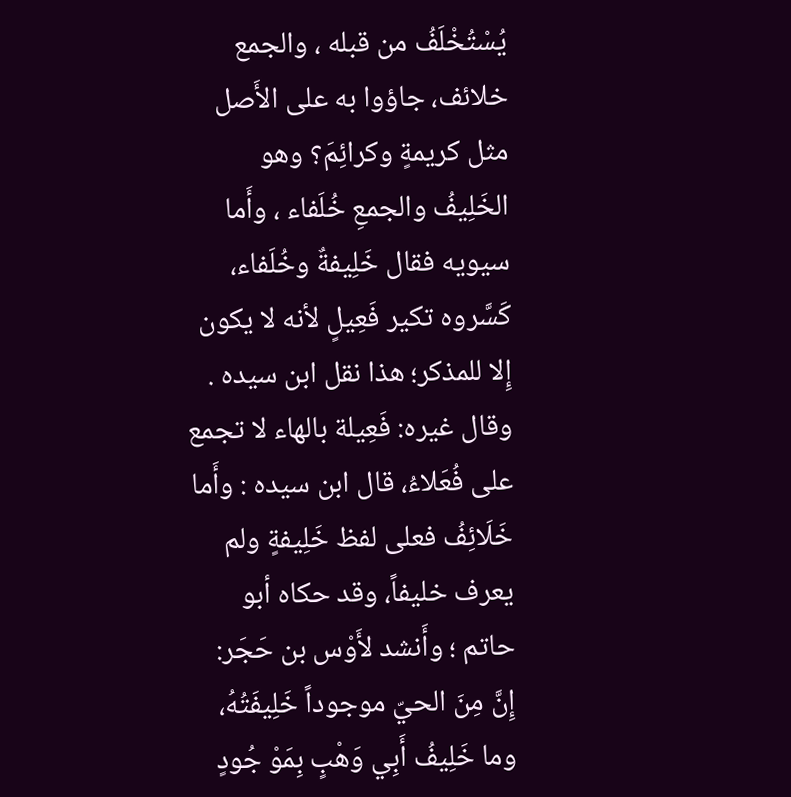يُسْتُخْلَفُ من قبله ، والجمع خلائف، جاؤوا به على الأَصل مثل كريمةٍ وكرائِمَ؟ وهو الخَلِيفُ والجمعِ خُلَفاء ، وأَما سيويه فقال خَلِيفةٌ وخُلَفاء، كَسَّروه تكير فَعِيلٍ لأنه لا يكون إِلا للمذكر؛ هذا نقل ابن سيده . وقال غيره: فَعِيلة بالهاء لا تجمع على فُعَلاءُ، قال ابن سيده : وأَما خَلَائِفُ فعلى لفظ خَلِيفةٍ ولم يعرف خليفاً، وقد حكاه أبو حاتم ؛ وأَنشد لأَوْس بن حَجَر: إِنَّ مِنَ الحيّ موجوداً خَلِيفَتُهُ، وما خَلِيفُ أَبِي وَهْبٍ بِمَوْ جُودٍ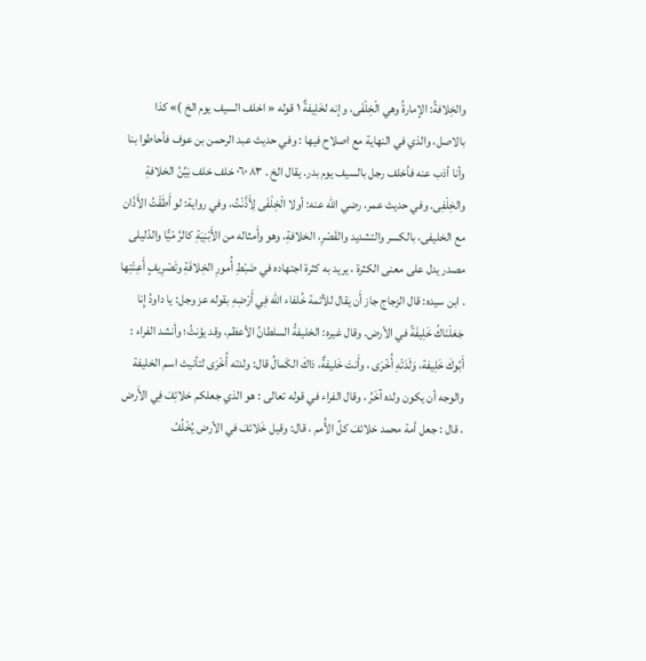والخِلافةُ: الإمارةُ وهي الْخِلْفَى، وإنه لخَلِيفةٌ ١ قوله « اخلف السيف يوم الخ )» كذا بالاصل، والذي في النهاية مع اصلاح فيها : وفي حديث عبد الرحمن بن عوف فأحاطوا بنا وأنا أذب عنه فأخلف رجل بالسيف يوم بدر. يقال الخ . ٨٣ ٠٦٠ خلف خلف بَيِّنُ الخلافةِ والخِلْفِى. وفي حديث عمر، رضي الله عنه: أولا الْخِلْفَى لِأَذَّنْتُ، وفي رواية: لو أَطَقْتُ الأَذّان مع الخليفى، بالكسر والتشديد والقَصْرِ، الخلافةِ، وهو وأَمثاله من الأَبْنِيَةِ كالرَّ مْيًّا والدّليلى مصدر يدل على معنى الكثرة ، يريد به كثرة اجتهاده في ضَبْطِ أُمورِ الخِلافَةِ وتَصْرِيفٍ أَعِنْتِها . ابن سيده: قال الزجاج جاز أَن يقال للأئمة خُلفاء الله فِي أَرْضِهِ بقوله عز وجل: يا داودُ إِنا جَعَلْنَاكُ خَلِيفَةً في الأرض. وقال غيره: الخليفةُ السلطانُ الأعظم، وقد يؤنثُ؛ وأنشد الفراء : أَبُوكَ خَلِيفة، وَلَدَتْهِ أُخْرَى ، وأَنتَ خَليفةٌ، ذاكَ الكَمالُ قال: ولدته أُخْرَى لتأنيث اسم الخليفة والوجه أن يكون ولده آخَرُ ، وقال الفراء في قوله تعالى : هو الذي جعلكم خلائِفَ فِي الأَرض ، قال : جعل أمة محمد خلائفَ كلِّ الأُمم ، قال: وقيل خَلائفَ في الأرض يُخْلُفُ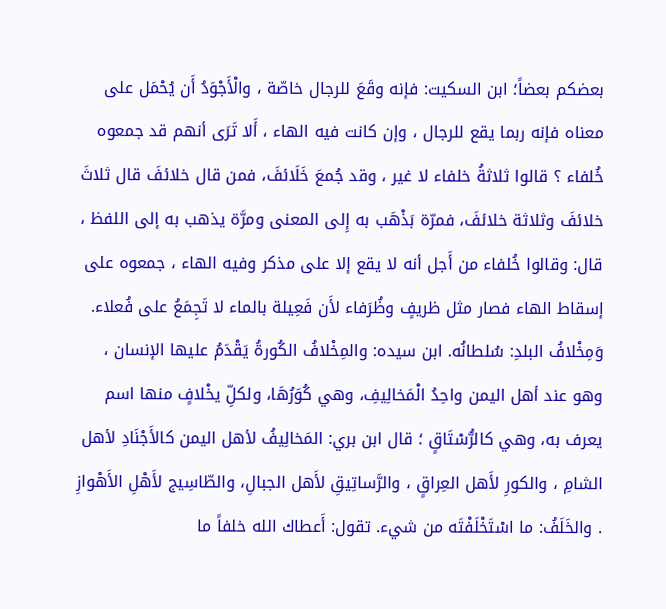بعضكم بعضاً؛ ابن السكيت: فإنه وقَعَ للرجال خاصّة ، والْأَجْوَدُ أَن يُحْمَل على معناه فإنه ربما يقع للرجال ، وإن كانت فيه الهاء ، أَلا تَرَى أنهم قد جمعوه خُلفاء ؟ قالوا ثلاثةُ خلفاء لا غير ، وقد جُمعَ خَلَائفَ، فمن قال خلائفَ قال ثلاثَ خلائفَ وثلاثة خلائفَ، فمرّة بَذْهَب به إِلى المعنى ومرَّة يذهب به إلى اللفظ ، قال: وقالوا خُلفاء من أَجل أنه لا يقع إلا على مذكر وفيه الهاء ، جمعوه على إسقاط الهاء فصار مثل ظريفٍ وظُرَفاء لأَن فَعِيلة بالماء لا تَجِمَعُ على فُعلاء. وَمِخْلافُ البلدِ: سُلطانُه. ابن سيده: والمِخْلافُ الكُورةُ يَقْدَمُ عليها الإنسان ، وهو عند أهل اليمن واحِدُ الْمَخالِيفِ، وهي كُوَرُهَا، ولكلِّ يخْلافٍ منها اسم يعرف به، وهي كالرُّسْتَاقٍ ؛ قال ابن بري: المَخالِيفُ لأهل اليمن كالأَجْنَادِ لأهل الشامِ ، والكورِ لأَهل العِراقٍ ، والرَّساتِيقِ لأَهل الجبالِ، والطّاسِيج لأَهْلِ الأَهْوازِ . والخَلَفُ: ما اسْتَخْلَفْتَه من شيء. تقول: أَعطاك الله خلفاً ما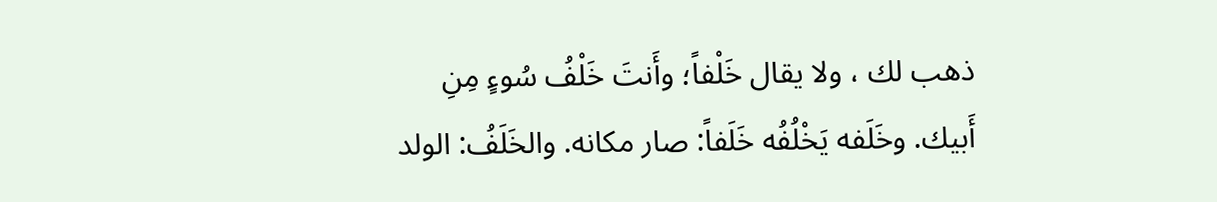ذهب لك ، ولا يقال خَلْفاً؛ وأَنتَ خَلْفُ سُوءٍ مِنِ أَبيك. وخَلَفه يَخْلُفُه خَلَفاً: صار مكانه. والخَلَفُ: الولد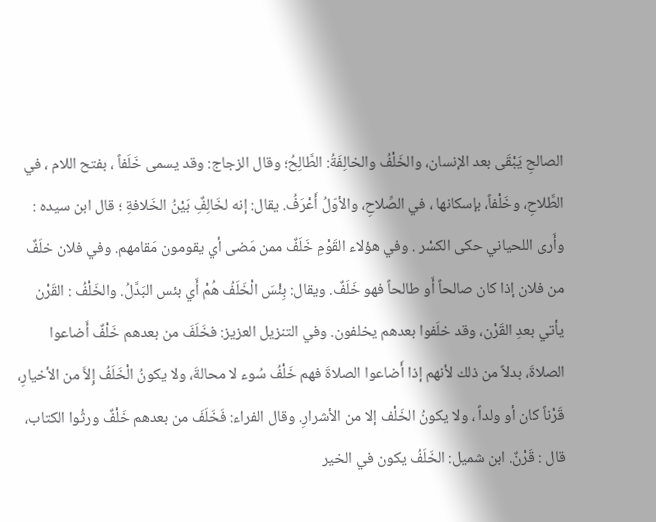الصالحِ يَبْقَى بعد الإنسان، والخَلْفُ والخالِفَةُ: الطَّالِحُ؛ وقال الزجاج: وقد يسمى خَلَفاً ، بفتح اللام ، في الطَّلاحِ، وخَلْفاً، بإسكانها ، في الصِّلاحِ، والأوّلُ أَعْرَفُ. يقال: إنه لخَالِفٌِ بَيْنُ الخَلافةِ ؛ قال ابن سيده : وأَرى اللحياني حكى الكسْر . وفي هؤلاء القَوْمِ خَلَفٌ ممن مَضى أي يقومون مَقامهم. وفي فلان خلَفٌ من فلان إذا كان صالحاً أَو طالحاً فهو خَلَفٌ. ويقال: بِئْسَ الْخَلَفُ هُمْ أَي بئس البَدَّلُ. والخَلْفُ : القَرْن يأتي بعدِ القَرْن، وقد خلَفوا بعدهم يخلفون. وفي التنزيل العزيز: فخَلَفَ من بعدهم خَلْفٌ أَضاعوا الصلاةَ، بدلاً من ذلك لأنهم إذا أَضاعوا الصلاةَ فهم خَلْفُ سُوء لا محالةَ، ولا يكونُ الْخَلَفُ إِلاَّ من الأخيارِ، قَرْناً كان أو ولداً ، ولا يكونُ الخَلْف إلا من الأشرارِ. وقال الفراء: فَخَلَفَ من بعدهم خَلْفٌ ورثُوا الكتاب، قال : قَرْنٌ. ابن شميل: الخَلَفُ يكون في الخير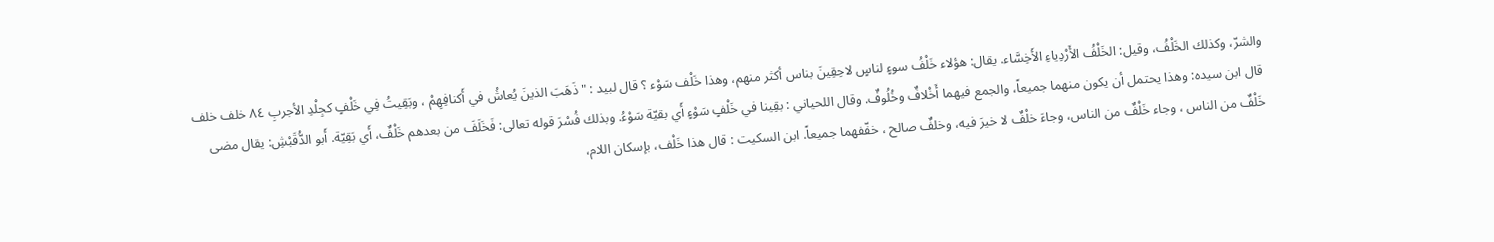والشرّ، وكذلك الخَلْفُ، وقيل: الخَلْفُ الأَرْدِياءِ الأَخِسَّاء. يقال: هؤلاء خَلْفُ سوءٍ لناسٍ لاحِقِينَ بناس أكثر منهم، وهذا خَلْف سَوْء ؟ قال لبيد : "ذَهَبَ الذينَ يُعاشُ في أَكنافِهِمْ ، وبَقِيتُ فِي خَلْفٍ كجِلْدِ الأجربِ ٨٤ خلف خلف قال ابن سيده: وهذا يحتمل أن يكون منهما جميعاً، والجمع فيهما أَخْلافٌ وخُلُوفٌ. وقال اللحياني : بقِينا في خَلْفٍ سَوْءٍ أَي بقيّة سَوْءُ. وبذلك فُسْرَ قوله تعالى: فَخَلَفَ من بعدهم خَلْفٌ، أَي بَقِيّة. أَبو الدُّقَبْشِ: يقال مضى خَلْفٌ من الناس ، وجاء خَلْفٌ من الناس، وجاءَ خلْفٌ لا خيرَ فيه، وخلفٌ صالح ، خفّفهما جميعاً. ابن السكيت : قال هذا خَلْف، بإسكان اللام،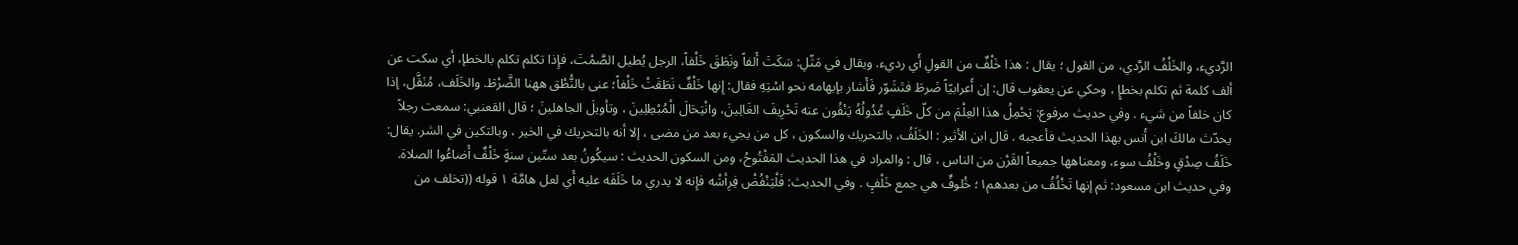الرَّديء، والخَلْفُ الرَّدي، من القول ؛ يقال : هذا خَلْفٌ من القولِ أَي رديء. ويقال في مَثّلِ: سَكَتَ أَلفاً ونَطَقَ خَلْفاً، الرجل يُطيل الصَّمْتَ، فإِذا تكلم تكلم بالخطإ، أي سكت عن ألف كلمة ثم تكلم بخطإٍ ، وحكي عن يعقوب قال: إن أَعرابيّاً ضَرطَ فتَشَوّر فَأَشار بإبهامه نحو اسْتِهِ فقال: إِنها خَلْفٌ نَطَقَتْ خَلْفاً؛ عنى بالنُّطْق ههنا الضَّرْطَ. والخَلَف، مُنَقَّل، إذا كان خلفاً من شيء . وفي حديث مرفوع: يَحْمِلُ هذا العِلْمَ من كلّ خَلَفٍ عُدُولُهُ يَنْفُون عنه تَحْرِيفَ الغَالِينَ، وانْتِحَالَ الْمُبْطِلِينَ ، وتأويلَ الجاهلينَ ؛ قال القعنبي: سمعت رجلاً يحدّث مالكَ ابن أَنس بهذا الحديث فأعجبه . قال ابن الأثير : الخَلَفُ، بالتحريك والسكون ، كل من يجيء بعد من مضى ، إلا أنه بالتحريك في الخير ، وبالتكين في الشر. يقال: خَلَفُ صِدْقٍ وخَلْفُ سوء، ومعناهها جميعاً القَرْن من الناس ، قال : والمراد في هذا الحديث المَفْتُوحُ، ومن السكون الحديث : سيكُونُ بعد ستّين سنةٍ خَلْفٌ أَضاعُوا الصلاة. وفي حديث ابن مسعود: ثم إنها تَخْلُفُ من بعدهم١؛ خُلوفٌ هي جمع خَلْفٍِ . وفي الحديث: فَلْيَنْفُضْ فِرِأسَْه فإِنه لا يدري ما خَلَفَه عليه أَي لعل هامَّة ١ قوله ((تخلف من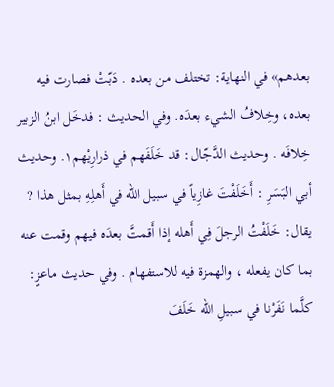بعدهم» في النهاية: تختلف من بعده . دَبّتْ فصارت فيه بعده، وخِلافُ الشيء بعدَه. وفي الحديث : فدخَل ابنُ الزبير خِلافَه . وحديث الدَّجّال: قد خَلَفَهم في ذرارِيْهم١. وحديث أبي البَسَرِ : أَخَلَفْتَ غازِياً في سبيل الله في أَهلِهِ بمثل هذا ? يقال: خَلَفْتُ الرجلَ فِي أَهله إذا أَقمتَّ بعدَه فيهم وقمت عنه بما كان يفعله ، والهمزة فيه للاستفهام . وفي حديث ماعزٍ: كلَّما نَفَرْنا في سبيلِ الله خَلَفَ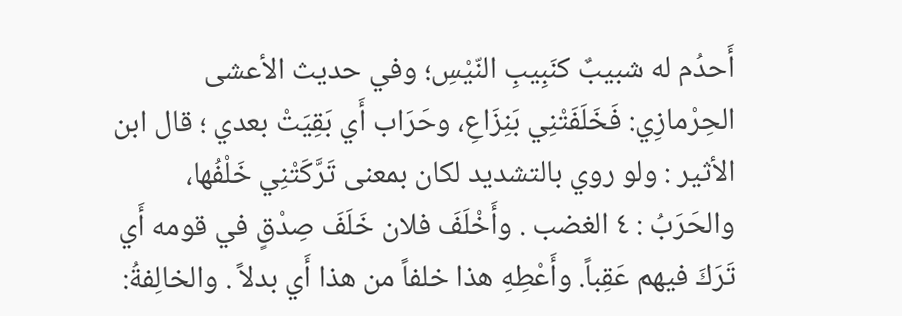أَحدُم له شبيبٌ كنَبِيبِ النّيْسِ؛ وفي حديث الأعشى الحِرْمازِي: فَخَلَفَتْنِي بَنِزَاعِ، وحَرَاب أَي بَقِيَتْ بعدي ؛ قال ابن الأثير : ولو روي بالتشديد لكان بمعنى تَرَّكَتْنِي خَلْفُها، والحَرَبُ : ٤ الغضب . وأَخْلَفَ فلان خَلَفَ صِدْقٍ في قومه أَي تَرَكَ فيهم عَقِباً. وأَعْطِهِ هذا خلفاً من هذا أَي بدلاً . والخالِفةُ: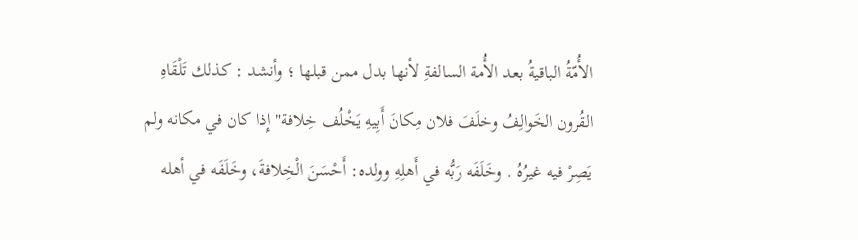الأُمّةُ الباقيةُ بعد الأُمة السالفةِ لأنها بدل ممن قبلها ؛ وأنشد : كذلك تَلْقَاهِ القُرون الخَوالِفُ وخلَفَ فلان مِكانَ أَبِيهِ يَخْلُف خِلافة" إِذا كان في مكانه ولم يَصِرْ فيه غيرُهُ . وخَلَفَه رَبُّه في أَهلِهِ وولده: أَحْسَنَ الْخِلافةَ، وخَلَفَه في أهله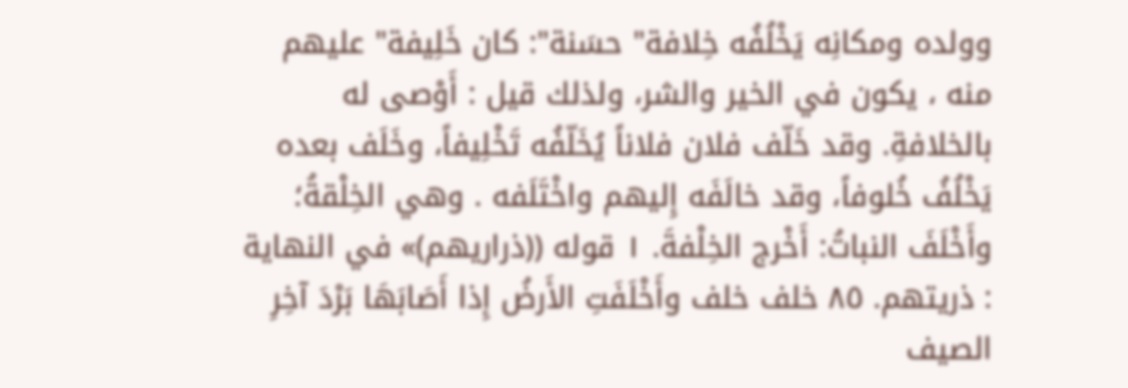وولده ومكانِه يَخْلُفُه خِلافة" حسَنة": كان خَلِيفة" عليهم منه ، يكون في الخير والشر، ولذلك قيل : أَوْصى له بالخلافةِ. وقد خَلّف فلان فلاناً يُخَلّفُه تَخْلِيفاً، وخَلَف بعده يَخْلُفُ خُلوفاً، وقد خالَفَه إِليهم واخْتَلَفه . وهي الخِلْقةُ؛ وأَخْلَفَ النباتُ: أَخْرج الخِلْفةَ. ١ قوله ((ذراريهم)» في النهاية : ذريتهم. ٨٥ خلف خلف وأَخْلَفَتِ الأَرضُ إِذا أَصَابَهَا بَرْدَ آخِرِ الصيف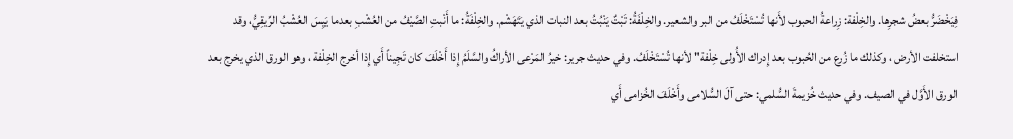فِيَخْضَرُّ بعضُ شجرِها. والخِلْفة: زِراعةُ الحبوب لأَنها تُسْتَخْلَفُ من البر والشعير. والخِلْفَةُ: تَبْتٌ يَنْبُتُ بعد النبات الذي يَتَهَشْم. والخِلْفَةُ: ما أَنْبتِ الصَّيْفُ من العُشْبِ بعدما يَيِسَ العُشْبُ الرِّيقِيُّ، وقد استخلفت الأرض ، وكذلك ما زُرع من الحُبوب بعد إِدراك الأُولى خِلْفة" لأنها تُسْتَخْلَفُ. وفي حديث جرير: خيرُ المَرْعى الأراكُ والسَّلَمُ إِذا أَخْلَفَ كان تَجِيناً أَي إِذا أخرج الخِلْفة ، وهو الورق الذي يخرج بعد الورق الأَوَّل في الصيف. وفي حديث خُزيمةَ السُّلمي: حتى آلَ السُّلامى وأَخْلَفَ الخُزامى أَي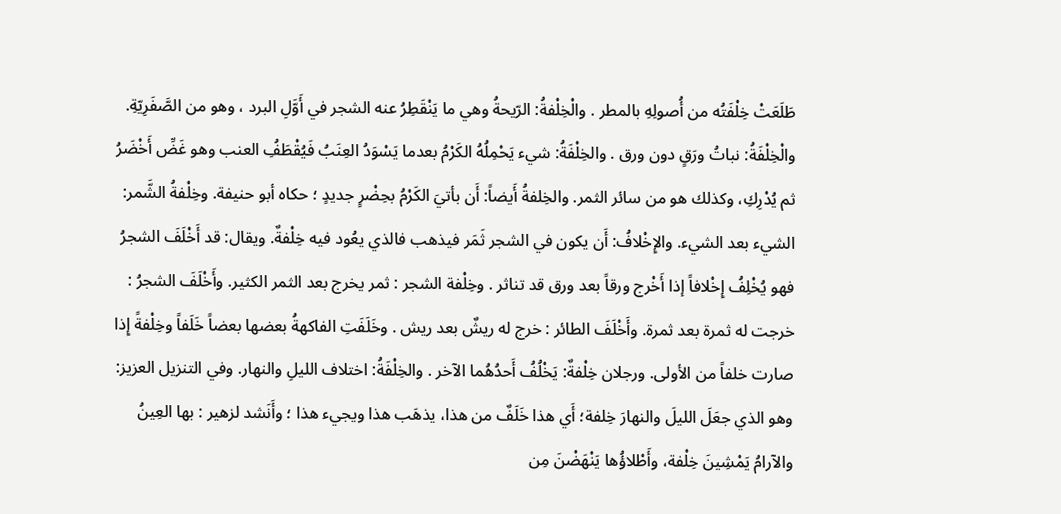طَلَعَتْ خِلْفَتُه من أُصولِهِ بالمطر . والْخِلْفةُ: الرّيحةُ وهي ما يَنْقَطِرُ عنه الشجر في أَوَّلِ البرد ، وهو من الصَّفَرِيّةِ. والْخِلْفَةُ: نباتُ ورَقٍ دون ورق . والخِلْفَةُ: شيء يَحْمِلُهُ الكَرْمُ بعدما يَسْوَدُ العِنَبُ فَيُقْطَفُِ العنب وهو غَضِّ أَخْضَرُ ثم يُدْرِكِ، وكذلك هو من سائر الثمر. والخِلفةُ أَيضاً: أَن بأتيَ الكَرْمُ بحِضْرٍ جديدٍ ؛ حكاه أبو حنيفة. وخِلْفةُ الشَّمر: الشيء بعد الشيء. والإِخْلافُ: أَن يكون في الشجر ثَمَر فيذهب فالذي يعُود فيه خِلْفةٌ. ويقال: قد أَخْلَفَ الشجرُ فهو يُخْلِفُ إِخْلافاً إذا أَخْرج ورقاً بعد ورق قد تناثر . وخِلْفة الشجر : ثمر يخرج بعد الثمر الكثير. وأَخْلَفَ الشجرُ : خرجت له ثمرة بعد ثمرة. وأَخْلَفَ الطائر : خرج له ريشٌ بعد ريش . وخَلَفَتِ الفاكهةُ بعضها بعضاً خَلَفاً وخِلْفةً إِذا صارت خلفاً من الأولى. ورجلان خِلْفةٌ: يَخْلُفُ أَحدُهُما الآخر . والخِلْفَةُ: اختلاف الليلِ والنهار. وفي التنزيل العزيز: وهو الذي جعَلَ الليلَ والنهارَ خِلفة؛ أَي هذا خَلَفٌ من هذا، يذهَب هذا ويجيء هذا ؛ وأَنَشد لزهير : بها العِينُ والآرامُ يَمْشِينَ خِلْفة، وأَطْلاؤُها يَنْهَضْنَ مِن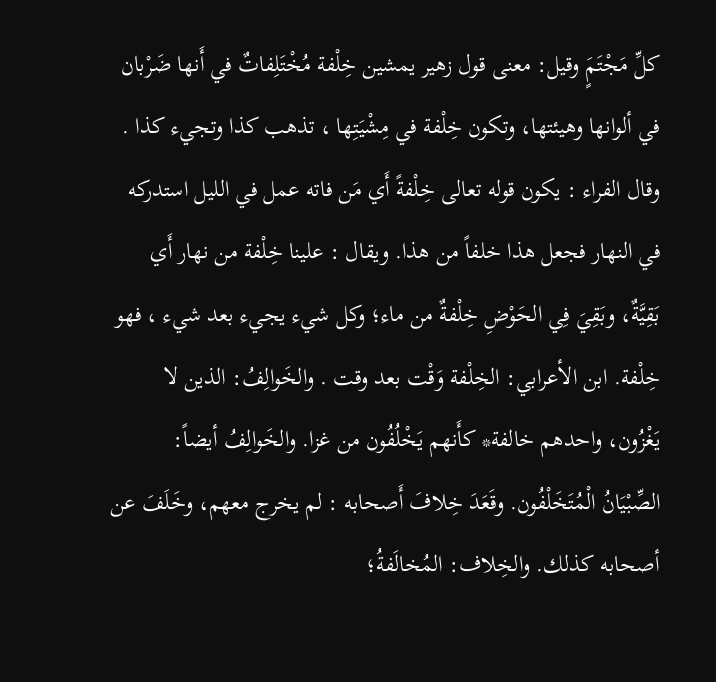كلِّ مَجْتَمٍَ وقيل: معنى قول زهير يمشين خِلْفة مُخْتَلِفاتٌ في أَنها ضَرْبان في ألوانها وهيئتها، وتكون خِلْفة في مِشْيَتِها ، تذهب كذا وتجيء كذا . وقال الفراء : يكون قوله تعالى خِلْفةً أَي مَن فاته عمل في الليل استدركه في النهار فجعل هذا خلفاً من هذا. ويقال : علينا خِلْفة من نهار أَي بَقِيَّةٌ، وبَقِيَ فِي الحَوْضِ خِلْفةٌ من ماء؛ وكل شيء يجيء بعد شيء ، فهو خِلْفة. ابن الأعرابي: الخِلْفة وَقْت بعد وقت . والخَوالِفُ: الذين لا يَغْزُون، واحدهم خالفة* كأَنهم يَخْلُفُون من غزا. والخَوالِفُ أيضاً: الصِّبْيَانُ الْمُتَخَلْفُون. وقَعَدَ خِلافَ أَصحابه : لم يخرج معهم، وخَلَفَ عن أصحابه كذلك. والخِلاف: المُخالَفةُ؛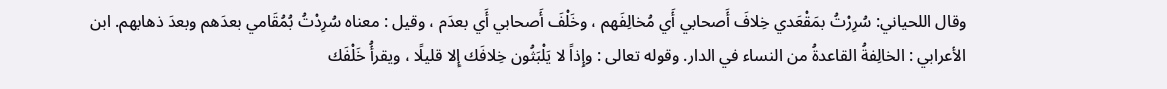وقال اللحياني: سُرِرْتُ بمَقْعَدي خِلافَ أَصحابي أَي مُخالِفَهم ، وخَلْفَ أَصحابي أَي بعدَم ، وقيل : معناه سُرِدْتُ بُمُقَامي بعدَهم وبعدَ ذهابهم. ابن الأعرابي : الخالِفةُ القاعدةُ من النساء في الدار. وقوله تعالى : وإِذاً لا يَلْبَثُون خِلافَك إِلا قليلًا ، ويقرأُ خَلْفَك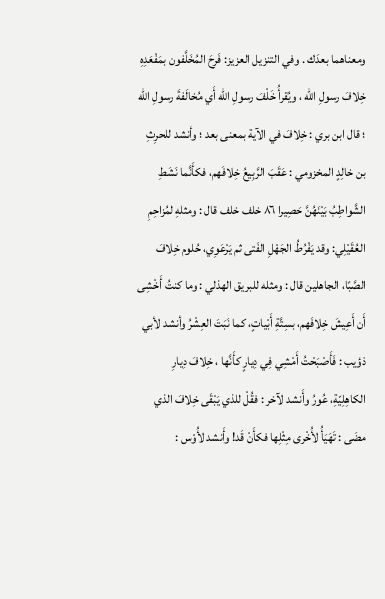ومعناهما بعدَك . وفي التنزيل العزيز: فَرِحَ المُخَلَّفون بمَفْعَدِهِ خِلافَ رسولِ الله ، ويُقرأُ خَلْفَ رسولِ الله أَي مُخالَفةَ رسولِ الله ؛ قال ابن بري : خِلافَ في الآية بمعنى بعد ؛ وأنشد للحرِثِ بن خالِدٍ المخزومي : عَقَبَ الرَّبِيعُ خِلافَهم، فكأَنَّما نَشَطِ الشَّواطِبُ بَيْنَهُنَّ حَصِيرا ٨٦ خلف خلف قال : ومثلهِ لمُزاحِمِ العُقَيْلِي: وقد يَفْرُطُ الجَهْلِ الفَتى ثم يَرْعَوِي، حُلوم خِلافَ الصَّبًا، الجاهلين قال : ومثله للبريق الهذلي : وما كنتُ أَخْشِى أَن أَعِيشَ خِلافَهم، بسِتَّةِ أَبْياتٍ، كما نَبَتَ العِشْرُ وأنشد لأبي ذؤيب : فَأَصْبَحْتُ أَمْشِي فِي دِيارٍ كأَنَّها ، خِلافَ دِيارِ الكاهِلِيّةِ، عُورُ وأَنشد لآخر : فقُلْ للذي يَبْقَى خِلافَ الذي مضَى : تَهَيَأُ لأُخْرى مِثْلِها فكأَنْ قَد! وأَنشد لأُوْس :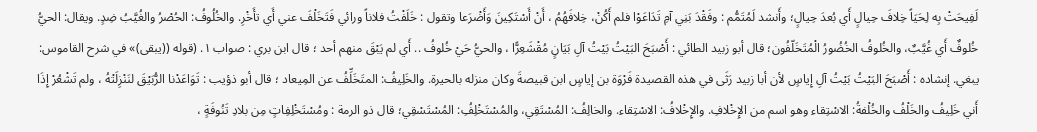لَفِيحَتْ بِه لِحَيَاً خِلافَ حِيالٍ أَي بُعدَ حِيالٍ؛ وأَنشد لَمُتَمُّم : وفَقْدَ بَنِي آمِ تَدَاعَوْا فلم أَكُنْ، خِلافَهُمُ ، أَنْ أَسْتَكِينَ وَأَضْرَعا وتقول : خَلَفْتُ فلاناً ورائي فَتَخَلْفَ عني أَي تأَخْرِ. والخُلُوفُ: الحُصْرُ والغُيَّبُ ضِدٍ. ويقال: الحيُّ خُلوفٌ أَي غُيَّبٌ، والخُلوفُ الخُضُورُ الْمُتَخَلّفُون؛ قال أبو زبيد الطائي : أَصْبَحَ البَيْتُ بَيْتُ آلِ بَيَانٍ مُقْشَعِرًّا ، والحيُّ حَيْ خُلوفُ .. أَي لم يَبْقَ منهم أحد ؛ قال ابن بري : صواب ١. (قوله ((يبقى)» في شرح القاموس: يبغي. إنشاده : أَصْبَحَ البَيْتُ بَيْتُ آلِ إِیاسٍ لأن أبا زبيد رَثَى في هذه القصيدة فَرْوَة بن إياسٍ ابن قبيصةَ وكان منزله بالحيرة. والخَلِيفُ: المتَخَلِّفُ عن المِيعاد ؛ قال أبو ذؤيب : تَوَاعَدْنا الرُّبَيْقَ لنَنْزِلَتْهُ ، ولم تَشْعُرْ إِذَا أَني خَلِيفُ والخَلْفُ والخُلْفةُ: الاسْتِقاء وهو اسم من الإِخْلافِ. والإِخْلافُ: الاسْتِقاء. والخالِفُ: المُسْتَقِي، والمُسْتَخْلِفُِ: المُسْتَسْقِي؛ قال ذو الرمة : ومُسْتَخْلِفِاتٍ مِن بلادِ تَنُوفَةٍ ،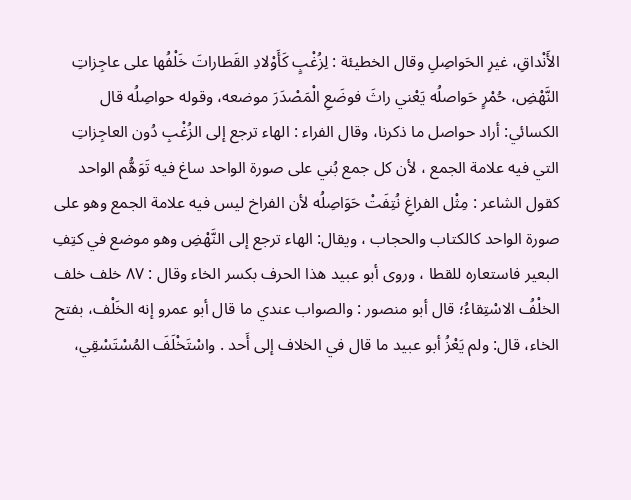الأَنْداقِ، غيرِ الحَواصِلِ وقال الخطيئة : لِزُغْبٍ كَأَوْلادِ القَطاراتَ خَلْفُها على عاجِزاتِ النَّهْضِ، حُمْرٍ حَواصلُه يَعْني راثَ فوضَعِ الْمَصْدَرَ موضعه، وقوله حواصِلُه قال الكسائي: أراد حواصل ما ذكرنا، وقال الفراء : الهاء ترجع إلى الزُغْبِ دُون العاجِزاتِ التي فيه علامة الجمع ، لأن كل جمع بُني على صورة الواحد ساغ فيه تَوَهُّم الواحد كقول الشاعر : مِثْل الفراغِ نُتِفَتْ حَوَاصِلُه لأن الفراخ ليس فيه علامة الجمع وهو على صورة الواحد كالكتاب والحجاب ، ويقال: الهاء ترجع إلى النَّهْضِ وهو موضع في كتِفِ البعير فاستعاره للقطا ، وروى أبو عبيد هذا الحرف بكسر الخاء وقال : ٨٧ خلف خلف الخلْفُ الاسْتِقاءُ؛ قال أبو منصور : والصواب عندي ما قال أبو عمرو إنه الخَلْف، بفتح الخاء، قال: ولم يَعْزُ أبو عبيد ما قال في الخلاف إلى أَحد . واسْتَخْلَفَ المُسْتَسْقِي،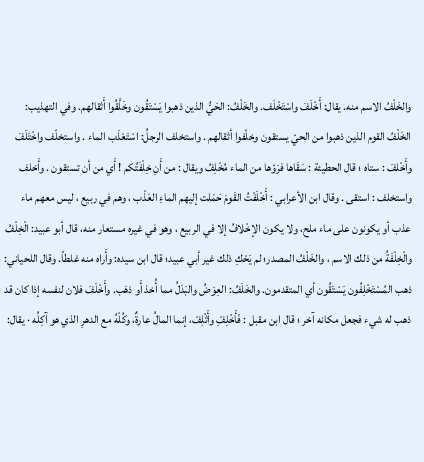والخَلْفُ الاسم منه. يقال: أَخْلَفَ واسْتَخْلَف. والخَلْفُ: الحَيُّ الذين ذهبوا يَسْتَقُون وخَلَّقُوا أَثقالهم. وفي التهذيب: الخَلْفُ القوم الذين ذهبوا من الحيّ يستقون وخلّفوا أثقالهم . واستخلف الرجلُ: اسْتَعْذَب الماء . واستخلّف واخْتَلَفَ وأَخْلفَ : ستاه ؛ قال الحطيئة : سَقَاها فرَوّها من الماء مُخْلِفُ ويقال : من أَنِ خِلْفَتُكم ! أَي من أن تستقون . وأَخلف واستخلف : استقى . وقال ابن الأعرابي : أَخْلَفْتُ القَومَ حَمَلت إليهم الماءِ العَذْب ، وهم في ربيع ، ليس معهم ماء عذب أو يكونون على ماء ملح، ولا يكون الإخْلافُ إلا في الربيع ، وهو في غيره مستعار منه، قال أبو عبيد: الْخِلْفُ والْخِلْفَةُ من ذلك الاسم ، والخَلْفُ المصدر؛ لم يَحْكِ ذلك غير أبي عبيد؛ قال ابن سيده: وأَراه منه غلطاً. وقال اللحياني: ذهب المُسْتَخْلِفُون يَسْتَقُون أي المتقدمون. والخَلَفُ: العِوَضُ والبَدَلُ مما أُخذ أَو ذهَب. وأَخْلَفَ فلان لنفسه إذا كان قد ذهب له شيء فجعل مكانه آخر ؛ قال ابن مقبل : فَأَخْلِفِْ وأَثْلِفْ، إنما المالُ عارةٌ، وكُلْهُ مع الدهرِ الذي هو آكِلُه · يقال: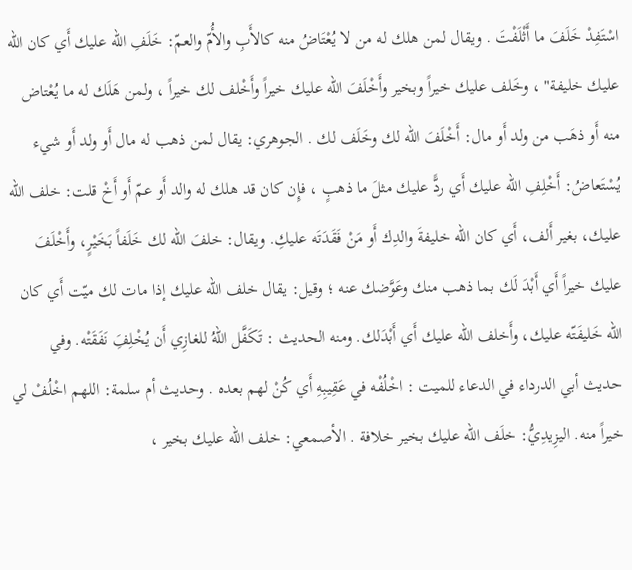اسْتَفِدْ خَلَفَ ما أَثْلَفْتَ . ويقال لمن هلك له من لا يُعْتَاضُ منه كالأَبِ والأُمّ والعمّ: خَلَفِ الله عليك أَي كان الله عليك خليفة" ، وخَلف عليك خيراً وبخير وأَخْلَفَ الله عليك خيراً وأَخْلف لك خيراً ، ولمن هَلَك له ما يُعْتاض منه أَو ذهَب من ولد أَو مال: أَخْلَفَ الله لك وخَلَف لك . الجوهري: يقال لمن ذهب له مال أَو ولد أَو شيء يُسْتَعاضُ: أَخْلِفِ الله عليك أَي ردًّ عليك مثلَ ما ذهبٍ ، فإِن كان قد هلك له والد أَو عمّ أَو أَخْ قلت: خلف الله عليك، بغير أَلف، أَي كان الله خليفةَ والدِك أَو مَنْ فَقَدَتَه عليكِ. ويقال: خلفَ الله لك خَلَفاً بَخَيْرٍ، وأَخْلَفَ عليك خيراً أَي أَبْدَ لَك بما ذهب منك وعَوَّضك عنه ؛ وقيل: يقال خلف الله عليك إذا مات لك ميّت أَي كان الله خَليفَتّه عليك، وأَخلف الله عليك أَي أَبْدَلك. ومنه الحديث : تَكَفَّل اللهُ للغازِي أَن يُخْلِفَِ نَفَقَتْه. وفي حديث أبي الدرداء في الدعاء للميت : اخْلُفْه في عَقِيبِهِ أَي كُنْ لهم بعده . وحديث أم سلمة: اللهم اخْلُفْ لي خيراً منه. اليزِيدِيُّ: خلَف الله عليك بخير خلافة . الأصمعي: خلف الله عليك بخير ،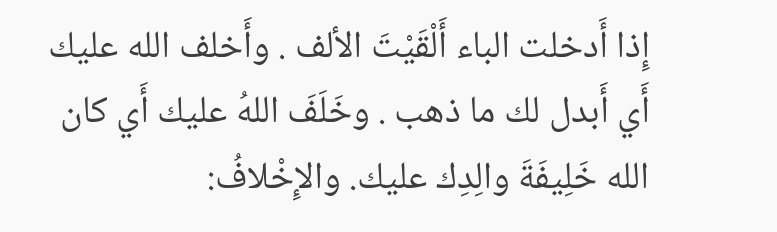إِذا أَدخلت الباء أَلْقَيْتَ الألف . وأَخلف الله عليك أَي أَبدل لك ما ذهب . وخَلَفَ اللهُ عليك أَي كان الله خَلِيفَةَ والِدِك عليك. والإِخْلافُ: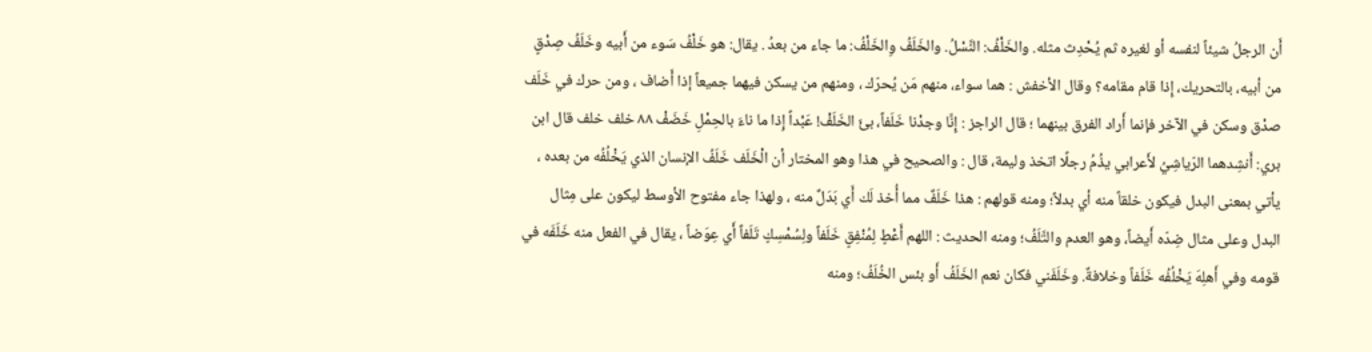أَن الرجلُ شيئاً لنفسه أو لغيره ثم يُحْدِث مثله. والخَلْفُ: النَّسْلُ. والخَلَفُ وِالخَلْفُ: ما جاء من بعدُ . يقال: هو خَلْفُ سَوء من أَبيه وخَلَفُ صِدْقٍ من أبيه، بالتحريك، إِذا قام مقامه؟ وقال الأخفش : هما سواء، منهم مَن يُحرّك ، ومنهم من يسكن فيهما جميعاً إذا أَضاف ، ومن حرك في خَلَف صدْق وسكن في الآخر فإنما أَراد الفرق بينهما ؛ قال الراجز : إِنَّا وجدْنا خَلَفاً، بئَ الخَلَفْ! عَبْداً إِذا ما ناءَ بالحِمْلِ خَضَفْ ٨٨ خلف خلف قال ابن بري: أَنشِدهما الرّياشِيُ لأَعرابي يذُمُ رجلًا اتخذ وليمة، قال : والصحيح في هذا وهو المختار أن الْخَلَف خَلَفُ الإنسان الذي يَخْلُفُه من بعده ، يأتي بمعنى البدل فيكون خلقاً منه أي بدلاً؛ ومنه قولهم : هذا خَلَفٌ مما أُخذ لَك أَي بَدَلٌ منه ، ولهذا جاء مفتوح الأوسط ليكون على مِثال البدل وعلى مثال ضِدّه أَيضاً، وهو العدم والتَّلَفُ؛ ومنه الحديث : اللهم أَعْطٍ لِمُنْفِقٍ خَلَفاً ولِسُمْسِكٍ تَلَفاً أَي عِوَضاً ، يقال في الفعل منه خَلَفَه في قومه وفي أَهلِهَ يَخْلُفُه خَلَفاً وخلافةٌ. وخَلَفَني فكان نعم الخَلَفُ أَو بئس الخُلَفُ؛ ومنه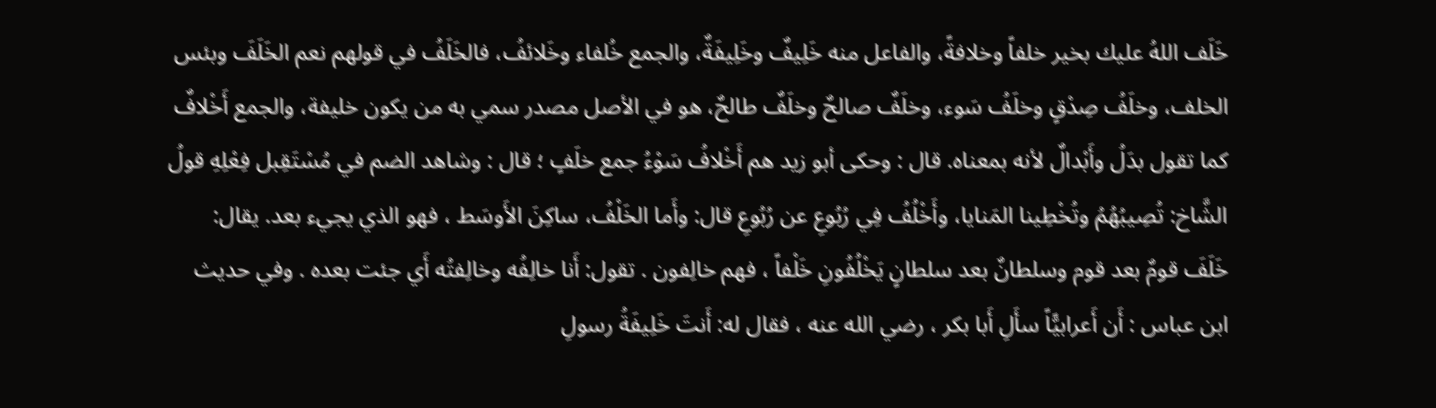خَلَف اللهُ عليك بخير خلفاً وخلافةً، والفاعل منه خَلِيفٌ وخَلِيفَةٌ، والجمع خُلفاء وخَلائفُ، فالخَلَفُ في قولهم نعم الخَلَفَ وبئس الخلف، وخلَفُ صِدْقٍ وخلَفُ سَوء، وخلَفٌ صالحٌ وخلَفٌ طالحٌ، هو في الأصل مصدر سمي به من يكون خليفة، والجمع أَخْلافٌ كما تقول بدَلُ وأَبْدالٌ لأنه بمعناه. قال : وحكى أبو زيد هم أَخْلافُ سَوْءُ جمع خلَفٍ ؛ قال : وشاهد الضم في مُسْتَقِبل فِعْلِهِ قولُ الشَّاخ: تُصِيبُهُمُ وتُخْطِينا المَنايا، وأَخْلُفُ فِي رُبُوعِ عن رُبُوعِ قال: وأَما الخَلْفُ، ساكِنَ الأَوسَط ، فهو الذي يجيء بعد. يقال: خَلَفَ قومٌ بعد قوم وسلطانٌ بعد سلطانٍ يَخْلُفُونِ خَلْفاً ، فهم خالِفون . تقول: أَنا خالِفُه وخالِفتُه أَي جئت بعده . وفي حديث ابن عباس : أَن أَعرابيًّاً سأَلِ أَبا بكر ، رضي الله عنه ، فقال له: أَنتَ خَلِيفَةُ رسولِ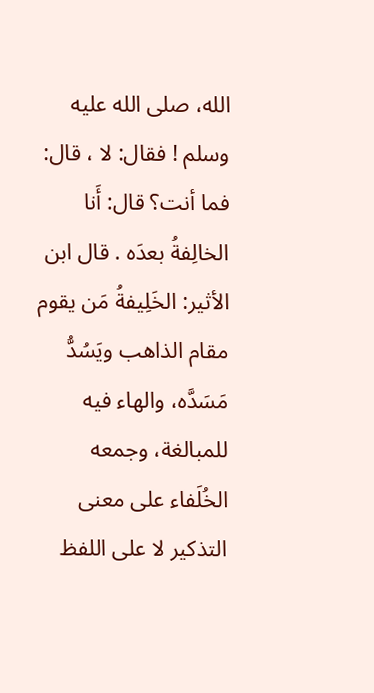الله، صلى الله عليه وسلم ! فقال: لا ، قال: فما أنت؟ قال: أَنا الخالِفةُ بعدَه . قال ابن الأثير: الخَلِيفةُ مَن يقوم مقام الذاهب ويَسُدُّ مَسَدَّه، والهاء فيه للمبالغة، وجمعه الخُلَفاء على معنى التذكير لا على اللفظ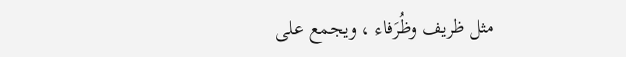مثل ظريف وظُرَفاء ، ويجمع على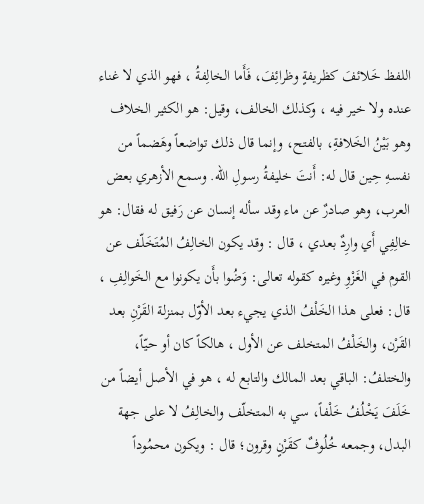اللفظ خَلائفَ كظريفةٍ وظرائِفَ، فَأَما الخالِفةُ ، فهو الذي لا غناء عنده ولا خير فيه ، وكذلك الخالف، وقيل: هو الكثير الخلاف وهو بَيْنُ الخَلافةِ، بالفتح، وإنما قال ذلك تواضعاً وهَضماً من نفسهِ حِين قال له: أَنتَ خليفةُ رسولِ الله. وسمع الأزهري بعض العرب، وهو صادرٌ عن ماء وقد سأله إنسان عن رَفيق له فقال: هو خالِفِي أَي وارِدٌ بعدي ، قال : وقد يكون الخالِفُ المُتَخَلّف عن القوم في الغَزْوِ وغيره كقوله تعالى: وَضُوا بأَن يكونوا مع الخَوالِفِ ، قال: فعلى هذا الخَلْفُ الذي يجيء بعد الأوّل بمنزلة القَرْنِ بعد القَرْن، والخَلْفُ المتخلف عن الأول ، هالكاً كان أو حيّاً، والختلفُ: الباقي بعد المالك والتابع له ، هو في الأصل أيضاً من خَلَفَ يَخْلُفُ خَلْفاً، سي به المتخلّف والخالِفُ لا على جهة البدل، وجمعه خُلُوفٌ كقَرْنٍ وقرون؛ قال : ويكون محمُوداً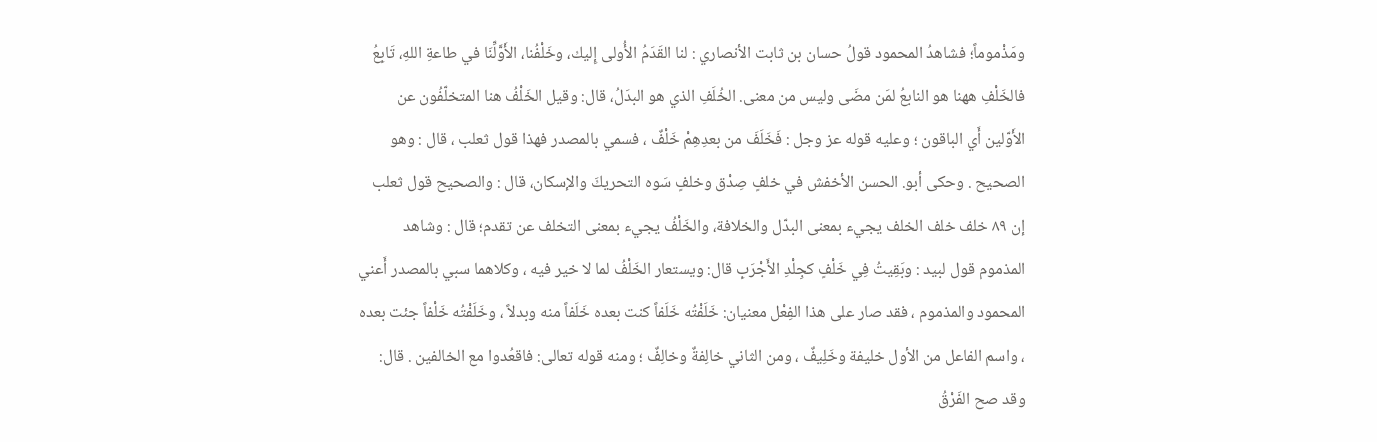ومَذْموماً؛ فشاهدُ المحمود قولُ حسان بن ثابت الأنصاري : لنا القَدَمُ الأُولى إِليك، وخَلْفُنا، الأَوَّلِّنَا في طاعةِ اللهِ، تَابِعُ فالخَلْفِ ههنا هو النابعُ لمَن مضَى وليس من معنى. الخُلَفِ الذي هو البدَلُ، قال: وقيل الخَلْفُ هنا المتخلّفُون عن الأَوّلين أَي الباقون ؛ وعليه قوله عز وجل : فَخَلَفَ من بعدِهِمْ خَلْفٌ ، فسمي بالمصدر فهذا قول ثعلب ، قال : وهو الصحيح . وحكى أبو. الحسن الأخفش في خلفٍ صِدْق وخلفٍ سَوه التحريكَ والإسكان، قال : والصحيح قول ثعلب إن ٨٩ خلف خلف الخلف يجيء بمعنى البدّل والخلافة، والخَلْفُ يجيء بمعنى التخلف عن تقدم؛ قال : وشاهد المذموم قول لبید : وبَقِيتُ فِي خَلْفٍ كجِلْدِ الأَجْرَبِ قال: ويستعار الخَلْفُ لما لا خير فيه ، وكلاهما سبي بالمصدر أَعني المحمود والمذموم ، فقد صار على هذا الفِعْل معنيان: خَلَفْتُه خَلَفاً كنت بعده خَلَفاً منه وبدلاً ، وخَلَفْتُه خَلْفاً جئت بعده ، واسم الفاعل من الأول خليفة وخَلِيفٌ ، ومن الثاني خالِفةٌ وخالِفٌ ؛ ومنه قوله تعالى: فاقعُدوا مع الخالفين . قال: وقد صح الفَرْقُ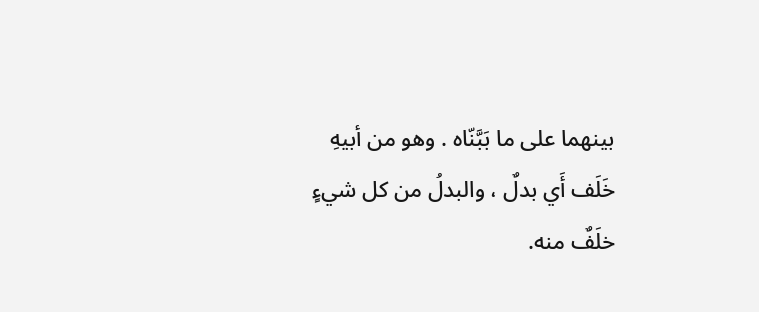بينهما على ما بَبَّنّاه . وهو من أبيهِ خَلَف أَي بدلٌ ، والبدلُ من كل شيءٍ خلَفٌ منه.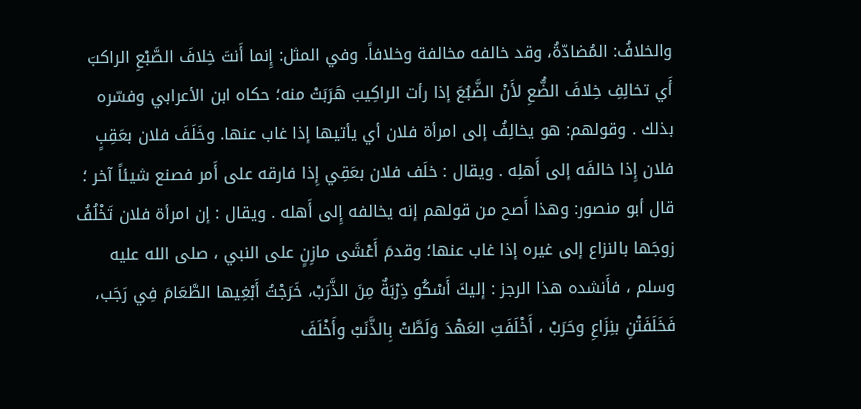والخلافُ: المُضادّةُ، وقد خالفه مخالفة وخلافاً. وفي المثل: إِنما أَنتَ خِلافَ الصَّبْعِ الراكبَ أَي تخالِفِ خِلافَ الضُّعِ لأَنْ الضَّبُعَ إذا رأت الراكِيبَ هَرَبَتْ منه؛ حكاه ابن الأعرابي وفسّره بذلك . وقولهم: هو يخالِفُ إلى امرأة فلان أي يأتيها إذا غاب عنها. وخَلَفَ فلان بعَقِبٍ فلان إِذا خالفَه إلى أَهلِه . ويقال : خلَف فلان بعَقِي إِذا فارقه على أَمر فصنع شيئاً آخر ؛ قال أبو منصور: وهذا أَصح من قولهم إنه يخالفه إِلى أَهله . ويقال : إن امرأة فلان تَخْلُفُ زوجَها بالنزاع إلى غيره إذا غاب عنها؛ وقدمَ أَعْشَى مازِنٍ على النبي ، صلى الله عليه وسلم ، فأَنشده هذا الرجز : إليكَ أَسْكُو ذِرْبَةٌ مِنَ الذَّرَبْ، خَرَجْتُ أَبْغِيها الطَّعَامَ فِي رَجَب، فَخَلَفَتْنِ بنِزَاعِ وحَرَبْ ، أَخْلَفَتِ العَهْدَ وَلَطَّتْ بِالذَّنَبْ وأَخْلَفَ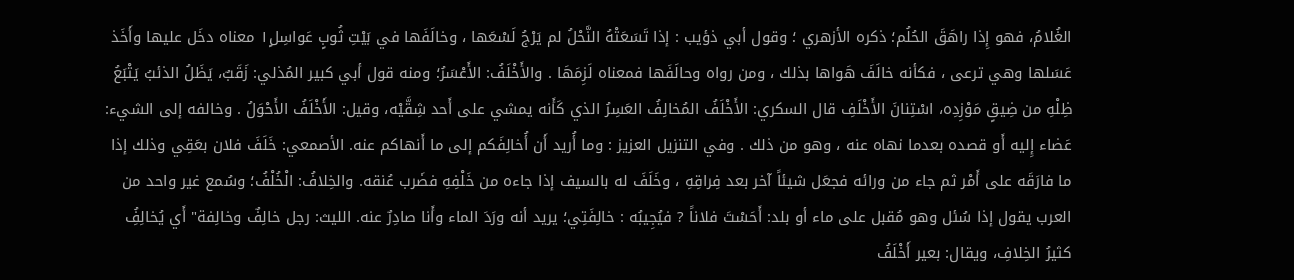الغُلامُ، فهو إِذا راهَقَ الحُلُم؛ ذكره الأزهري ؛ وقول أبي ذؤيب : إذا تَسَعَتْهُ النَّحْلُ لم يَرْجُ لَسْعَها ، وخالَفَها في بَيْتِ ثُوبٍ عَواسِل١ٍ معناه دخَل عليها وأَخَذ عَسَلها وهي ترعى ، فكأنه خالَفَ هَواها بذلك ، ومن رواه وحالَفَها فمعناه لَزِمَهَا . والأَخْلَفُ: الأَعْسَرُ؛ ومنه قول أبي كبير المُذلي: زَقَبٌ، يَظَلُ الذئبُ يَتْبَعُ ظِلْهِ من ضِيقٍ مَوْزِدِه، اسْتِنانَ الأَخْلَفِ قال السكري: الأَخْلَفُ المُخالِفُ العَسِرُ الذي كَأَنه يمشي على أَحد شِقَّيْه، وقيل: الأَخْلَفُ الأَحْوَلُ . وخالفه إلى الشيء: عَضاء إِليه أَو قصده بعدما نهاه عنه ، وهو من ذلك . وفي التنزيل العزيز : وما أُريد أَن أُخالِفَكم إلى ما أَنهاكم عنه. الأصمعي: خَلَفَ فلان بعَقِي وذلك إذا ما فارَقَه على أَمْر ثم جاء من ورائه فجعَل شيئاً آخر بعد فِراقِهِ ، وخَلَفَ له بالسيف إذا جاءه من خَلْفِهِ فضَرب عُنقه. والخِلافُ: الْخُلْفُ؛ وسُمع غير واحد من العرب يقول إذا سُئل وهو مُقبل على ماء أو بلد: أَحَسْتَ فلاناً ? فيُجِيبُه : خالِفَتِي؛ يريد أنه ورَدَ الماء وأَنا صادِرٌ عنه. الليث: رجل خالِفٌ وخالِفة" أَي يُخالِفُِ كثيرُ الخِلافِ، ويقال: بعير أَخْلَفُ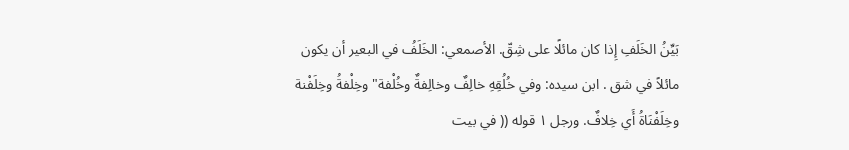بَيِّنُ الخَلَفِ إِذا كان مائلًا على شِقّ. الأصمعي: الخَلَفُ في البعير أن يكون مائلاً في شق . ابن سيده: وفي خُلُقِهِ خالِفٌ وخالِفةٌ وخُلْفة" وخِلْفةُ وخِلَفْنة وخِلَفْنَاةُ أَي خِلافٌ. ورجل ١ قوله (( في بيت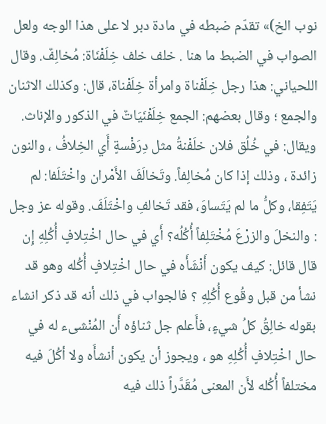نوب الخ)» تقدّم ضبطه في مادة دبر لا على هذا الوجه ولعل الصواب في الضبط ما هنا . خلف خلف خِلَفْنَاة: مُخالِفٌ. وقال اللحياني: هذا رجل خِلَفْناة وامرأة خِلَفْناة، قال: وكذلك الاثنان والجمع ؛ وقال بعضهم: الجمع خِلَفْنَيَاتٌ في الذكور والإناث. ويقال: في خُلُق فلان خلَفْنةُ مثل دِرَفْسةٍ أَي الخِلافُ ، والنون زائدة ، وذلك إذا كان مُخالِفاً. وتَخالَفَ الأَمْران واخْتَلَفا: لم يَتَفِقا، وكلُّ ما لم يَتَساوَ، فقد تَخالفِ واخْتَلَفَ. وقوله عز وجل : والنخلَ والزرْعَ مُخْتَلِفاً أُكُلُه؟ أَي في حال اخْتِلافٍ أُكُلِهِ إِن قال قائل: كيف يكون أَنْشَأَه في حال اخْتِلافٍ أُكُله وهو قد نشأ من قبل وقُوع أُكُلِهِ ؟ فالجواب في ذلك أنه قد ذكر انشاء بقوله خالِقُ كلُ شيءٍ، فأَعلم جل ثناؤه أَن المُنْشىء له في حال اخْتِلافٍ أُكُلِهِ هو ، ويجوز أن يكون أنشأَه ولا أكُلَ فيه مختلفاً أُكُله لأَن المعنى مُقَدَّراً ذلك فيه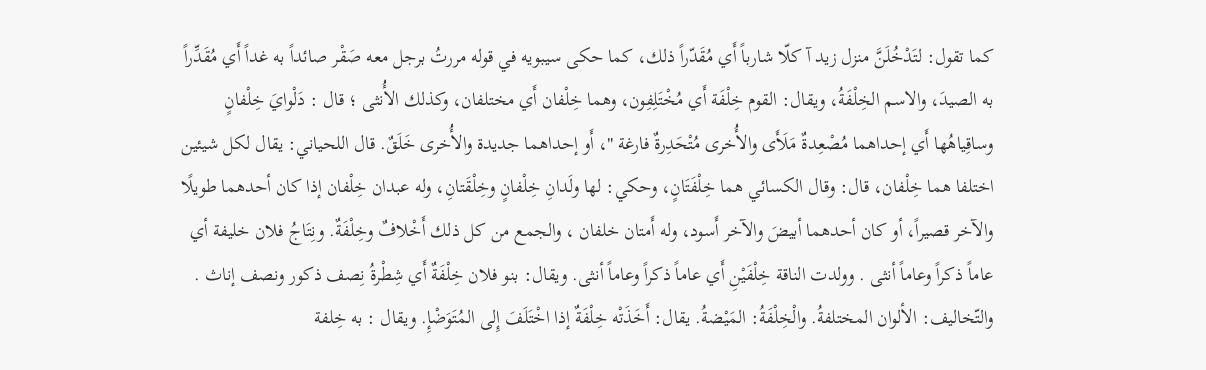كما تقول: لتَدْخُلَنَّ منزل زيد آ كلّا شارباً أَي مُقَدّراً ذلك، كما حكى سيبويه في قوله مررتُ برجل معه صَقْر صائداً به غداً أَي مُقَدِّراً به الصيدَ، والاسم الخِلْفَةُ، ويقال: القوم خِلْفَة أَي مُخْتَلِفِون، وهما خِلْفان أَي مختلفان، وكذلك الأُنثى ؛ قال : دَلْوايَ خِلْفانٍ وساقِياهُها أَي إحداهما مُصْعِدةٌ مَلَأَى والأُخرى مُتْحَدِرةٌ فارغة "، أَو إحداهما جديدة والأُخرى خَلَقٌ. قال اللحياني: يقال لكل شيئين اختلفا هما خِلْفان، قال: وقال الكسائي هما خِلْفَتَانٍ، وحكي: لها ولَدانِ خِلْفانٍ وخِلْقَتانِ، وله عبدان خِلْفان إذا كان أحدهما طويلًا والآخر قصيراً، أو كان أحدهما أبيضَ والآخر أَسود، وله أَمتان خلفان ، والجمع من كل ذلك أَخْلافٌ وخِلْفَةٌ. ونِتَاجُ فلان خليفة أي عاماً ذكراً وعاماً أنثى . وولدت الناقة خِلْفَيْنِ أَي عاماً ذكراً وعاماً أنثى. ويقال: بنو فلان خِلْفَةٌ أَي شِطْرةُ نِصف ذكور ونصف إناث . والتّخاليف: الألوان المختلفةُ. والْخِلْفَةُ: المَيْضةُ. يقال: أَخَذَتْه خِلْفَةٌ إذا اخْتَلَفَ إِلى المُتَوَضْإِ. ويقال : به خِلفة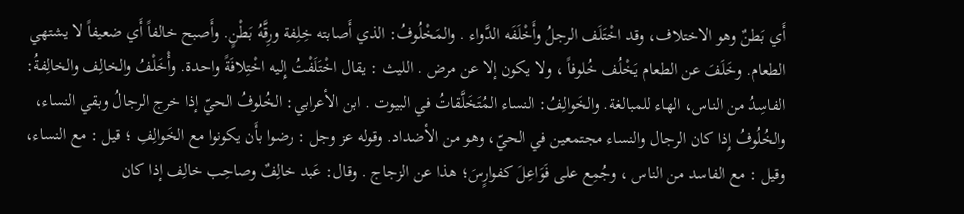أَي بَطنٌ وهو الاختلاف، وقد اخْتَلَف الرجلُ وأَخْلَفَه الدَّواء . والمَخْلُوفُ: الذي أَصابته خِلِفة ورِقَّهُ بَطْنٍ. وأَصبح خالفاً أَي ضعيفاً لا يشتهي الطعام. وخَلَفَ عن الطعام يَخْلُف خُلوفاً ، ولا يكون إلا عن مرض . الليث : يقال اخْتَلَفْتُ إِليه اخْتِلافَةً واحدة. وأْخَلْفُ والخالِف والخالِفةُ: الفاسِدُ من الناس، الهاء للمبالغة. والخَوالِفُ: النساء المُتَخَلَّقاتُ في البيوت . ابن الأعرابي: الخُلوفُ الحيّ إذا خرج الرجالُ وبقي النساء، والخُلُوفُ إِذا كان الرجال والنساء مجتمعين في الحيّ، وهو من الأضداد. وقوله عز وجل : رضوا بأَن يكونوا مع الخَوالِفِ ؛ قيل : مع النساء، وقيل : مع الفاسد من الناس ، وجُمِع على فَوَاعِلَ كفوارٍسَ؛ هذا عن الزجاج . وقال: عَبد خالِفٌ وصاحِب خالِف إذا كان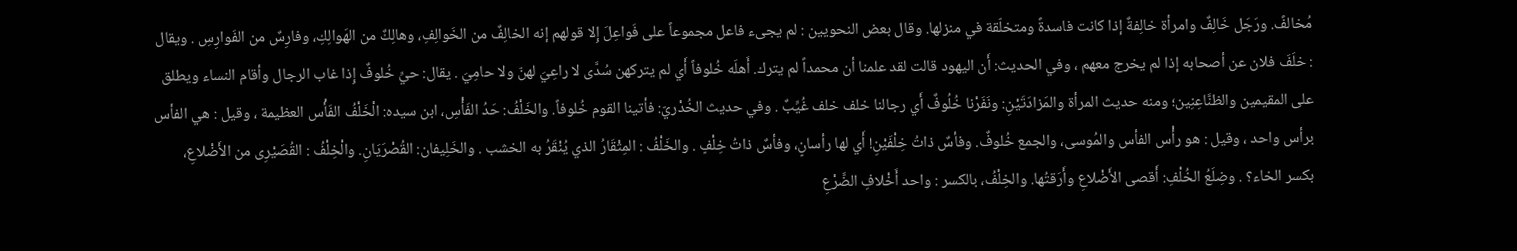مُخالفً. ورَجَل خَالِفٌ وامرأة خالِفةٌ إذا كانت فاسدةً ومتخلّقة في منزلها. وقال بعض النحويين : لم يجىء فاعل مجموعاً على فَواعِلَ إِلا قولهم إنه الخالِفٌ من الخَوالِفِ، وهالِكٌ من الهَوالِكِ، وفارِسٌ من الفَوارِسِ . ويقال : خلَفَ فلان عن أصحابه إذا لم يخرج معهم ، وفي الحديث: أَن اليهود قالت لقد علمنا أن محمداً لم يترك. أَهلَه خُلوفاً أَي لم يتركهن سُدَّى لا راعِيَ لهنّ ولا حامِيَ . يقال: حيِّ خُلوفٌ إِذا غاب الرجال وأقام النساء ويطلق على المقيمين والظنَّاعِنِين؛ ومنه حديث المرأة والمَزادَتَيْنِ: ونَفَرْنا خُلُوفٌ أَي رجالنا خلف خلف غُيِّبٌ . وفي حديث الخُدْريّ: فأتينا القوم خُلوفاً. والخَلْفُ: حَدُ الفَأْسِ، ابن سيده: الْخَلْفُ الفَأْس العظيمة ، وقيل : هي الفأس برأس واحد ، وقيل : هو رأْس الفأس والمُوسى، والجمع خُلوفٌ. وفأسٌ ذاتُ خِلْفَيْنِ! أَي لها رأسانٍ، وفأسٌ ذاتُ خِلْفٍ . والخَلْفُ : المِثْقَارُ الذي يُنْقَرُ به الخشب . والخَلِيفان: القُصْرَيَانِ. والْخِلْفُ : القُصَيْرِى من الأَضْلاعِ، بكسر الخاء؟ . وضِلَعُ الخُلْفِ: أَقصى الأَضْلاعِ وأَرَقتُها. والخِلْفُ، بالكسر : واحد أَخْلافِ الضَّرْعِ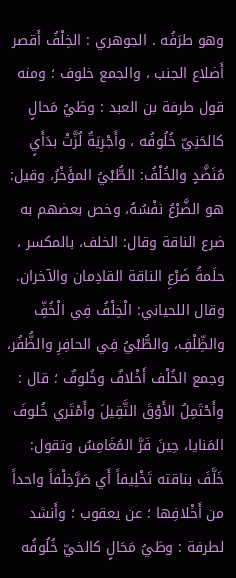وهو طرَفُه . الجوهري : الخِلْفُ أَقصر أَضلاع الجنب ، والجمع خلوف ؛ ومنه قول طرفة بن العبد : وطَيُ مَحالٍ كالحَنِيّ خُلُوفُه ، وأَجْرِيَةٌ لُزَّتْ بدَأَيٍ مُنَضَّدٍ والخُلْفُ: الطُّبْيُ المؤَخْرُ، وقيل: هو الضَّرْعُ نفْسُهُ، وخص بعضهم به ضرع الناقة وقال: الخلف، بالمكسر ، حلَمةُ ضَرْعِ الناقة القادِمان والآخران. وقال اللحياني: الْخِلْفُ فِي الْخُفِّ والظِّلْفِ، والطُّبْيُ فِي الحافِرِ والظُّفُر، وجمع الخُلْف أَخْلافٌ وخُلوفٌ ؛ قال : وأَحْتَمِلُ الأَوْقَ التَّقِيلَ وأَمْتَري خُلوفَ المَنايا، حِينَ فَرَّ المُغَامِسُ وتقول: خَلَّفَ بناقته تَخْلِيفاً أَي صَرَّخِلْفاً واحداً من أَخْلافِها ؛ عن يعقوب ؛ وأَنشد لطرفة : وطَيُ مَحَالٍ كالخيّ خُلُوفُه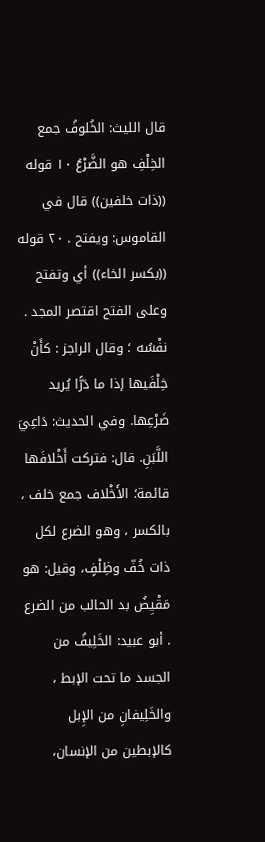قال الليث: الخُلوفُ جمع الخِلْفِ هو الضَّرْعُ ١٠ قوله ((ذات خلفين)) قال في القاموس: ويفتح . ٢٠ قوله ((بكسر الخاء)) أي وتفتح وعلى الفتح اقتصر المجد . نفْسُه ؛ وقال الراجز : كأَنْ خِلْفَيها إذا ما دَرًّا يُريد ضَرْعِها. وفي الحديث: دَاعِيَ اللَّبَنِ. قال: فتركت أَخْلافَها قائمة؛ الأَخْلاف جمع خلف ، بالكسر ، وهو الضرع لكل ذات خُفّ وظِلْفٍ، وقيل: هو مَقْيِضُ بد الحالب من الضرع . أبو عبيد: الخَلِيفُ من الجسد ما تحت الإبط ، والخَلِيفانِ من الإِبل كالإبطين من الإنسان،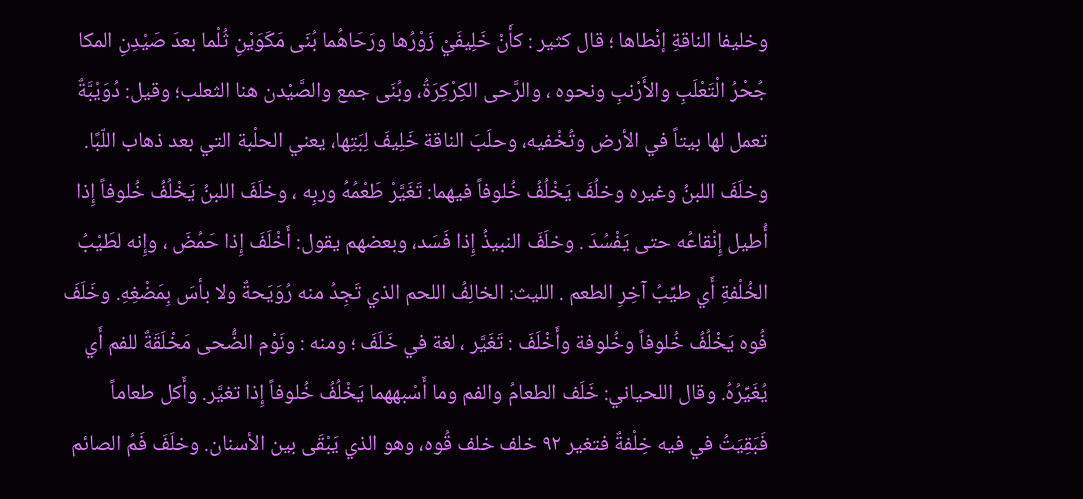وخليفا الناقةِ إنْطاها ؛ قال كثير : كأَنْ خَلِيفَيْ زَوْرُها ورَحَاهُما بُنَى مَكَوَيْنِ ثُلْما بعدَ صَيْدِنِ المكا جُحْرُ الْتَعْلَبِ والأَرْنبِ ونحوه ، والرَّحى الكِرْكِرَةُ، وبُنَى جمع والصَّيْدن هنا الثعلب؛ وقيل: دُوَيْبَّةٌ تعمل لها بيتاً في الأرض وتُخْفيه، وحلَبَ الناقة خَلِيفَ لِبَتِها، يعني الحلْبة التي بعد ذهاب اللّبًا. وخلَفَ اللبنُ وغيره وخلُفَ يَخْلُفُ خُلوفاً فيهما: تَغَيَّرْ طَعْمُهُ وربِه ، وخلَفَ اللبنُ يَخْلُفُ خُلوفاً إِذا أُطيل إِنْقاعُه حتى يَفْسُدَ . وخلَفَ النبيذُ إِذا فَسَد، وبعضهم يقول: أَخْلَفَ إِذا حَمُضَ ، وإِنه لطَيْبُ الخُلْفةِ أَي طيِّبُ آخِرِ الطعم . الليث: الخالِفُ اللحم الذي تَجِدُ منه رُوَيَحةٌ ولا بأسَ بِمَضْغِهِ. وخَلَفَ فُوه يَخْلُفُ خُلوفاً وخُلوفة وأَخْلَفَ : تَغَيَّر ، لغة في خَلَفَ ؛ ومنه : ونَوْم الضُّحى مَخْلَقَةٌ للفم أَي يُغَيِّرُهُ. وقال اللحياني: خَلَف الطعامُ والفم وما أَسْبههما يَخْلُفُ خُلوفاً إِذا تغيَّر. وأَكل طعاماً فَبَقِيَتُ في فيه خِلْفةٌ فتغير ٩٢ خلف خلف قُوه، وهو الذي يَبْقَى بين الأسنان. وخلَفَ فَمُ الصائم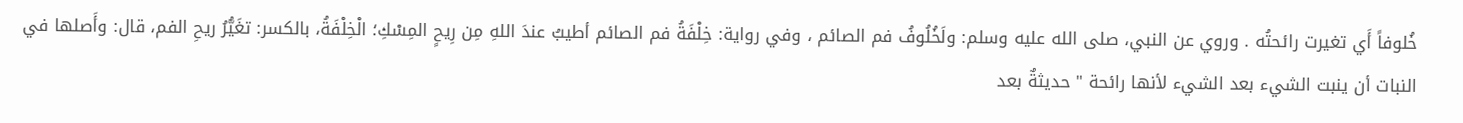خُلوفاً أَي تغيرت رائحتُه . وروي عن النبي، صلى الله عليه وسلم: ولَخُلُوفُ فم الصائم ، وفي رواية: خِلْفَةُ فم الصائم أطيبُ عندَ اللهِ مِن رِيحٍ المِسْكِ؛ الْخِلْفَةُ، بالكسر: تغَيُّرُ ريحِ الفم، قال: وأَصلها في النبات أن ينبت الشيء بعد الشيء لأنها رائحة " حديثةٌ بعد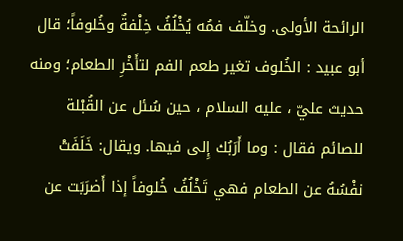الرائحة الأولى. وخلّف فمُه يُخْلُفُ خِلْفةٌ وخُلوفاً؛ قال أبو عبيد : الخُلوف تغير طعم الفم لتأَخْرِ الطعام؛ ومنه حديث عليّ ، عليه السلام ، حين سُئل عن القُبْلة للصائم فقال : وما أَرَبُك إِلى فيها. ويقال: خَلَفَتْ نفْسُهُ عن الطعام فهي تَخْلُفُ خُلوفاً إذا أَضرَبَت عن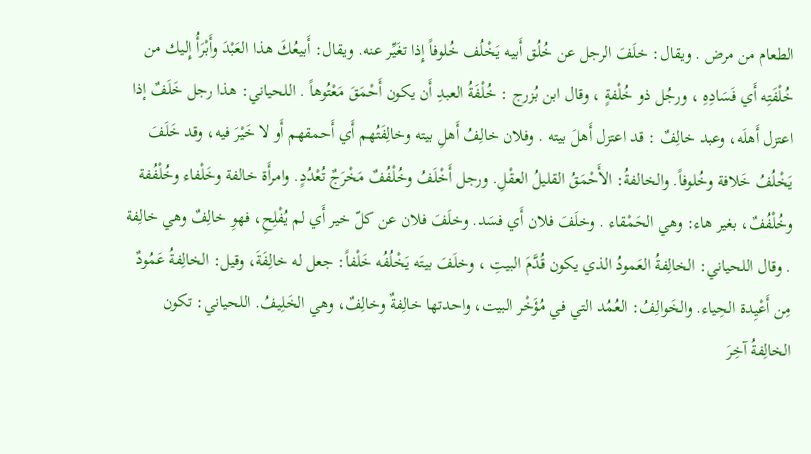الطعام من مرض . ويقال: خلَفَ الرجل عن خُلُق أَبيه يَخْلُف خُلوفاً إِذا تغَيِّر عنه. ويقال: أَبيعُكَ هذا العَبْدَ وأَبْرَأُ إِليك من خُلْفَتِه أَي فَسَادِهِ ، ورجُل ذو خُلْفةٍ ، وقال ابن بُزرج : خُلْفَةُ العبدِ أَن يكون أَحْمَقَ مَعْتُوهاً . اللحياني: هذا رجل خَلَفٌ إذا اعتزل أَهلَه، وعبد خالِفٌ : قد اعتزل أَهلَ بيته . وفلان خالِفُ أَهلِ بيته وخالِفَتُهم أَي أَحمقهم أَو لا خَيْرَ فيه، وقد خَلَفَ يَخْلُفُ خَلافة وخُلوفاً. والخالفةُ: الأَحْمَقُ القليلُ العقْلِ. ورجل أَخْلَفُ وخُلْفُفٌ مَخْرَجٌ تُعْدُدٍ. وامرأَة خالفة وخَلْفاء وخُلْفُفة وخُلْفُفٌ، بغير هاء: وهي الحَمْقاء . وخلَفَ فلان أَي فسَد. وخلَفَ فلان عن كلّ خير أَي لم يُفْلِحِ، فهوِ خالِفٌ وهي خالِفة . وقال اللحياني: الخالِفةُ العَمودُ الذي يكون قُدَّمَ البيتِ ، وخلَفَ بيتَه يَخْلُفُه خَلْفاً: جعل له خالِفَةَ، وقيل: الخالِفةُ عَمُودٌ مِن أَعْيِدة الحِياء. والخَوالِفُ: العُمُد التي في مُؤَخْر البيت، واحدتها خالِفةٌ وخالِفٌ، وهي الخَلِيفُ. اللحياني: تكون الخالِفةُ آخِرَ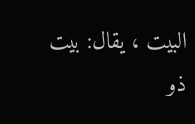البيت ، يقال: بيت ذو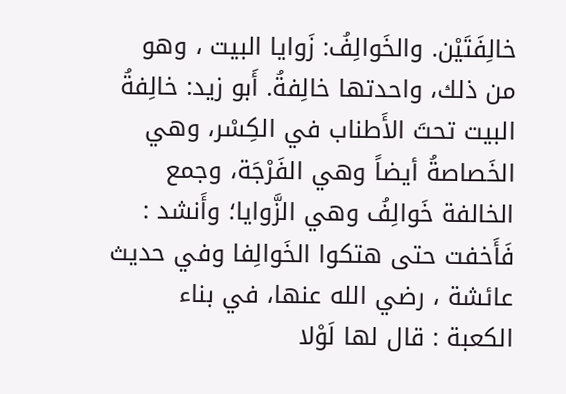خالِفَتَيْن. والخَوالِفُ: زَوايا البيت ، وهو من ذلك، واحدتها خالِفةُ. أَبو زيد: خالِفةُ البيت تحتَ الأَطناب في الكِسْر، وهي الخَصاصةُ أيضاً وهي الفَرْجَة، وجمع الخالفة خَوالِفُ وهي الزَّوايا؛ وأَنشد : فَأَخفت حتى هتكوا الخَوالِفا وفي حديث عائشة ، رضي الله عنها، في بناء الكعبة : قال لها لَوْلا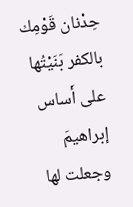حِدْنان قَوْمِك بالكفر بَنَيْتُها على أَساس إبراهيمَ وجعلت لها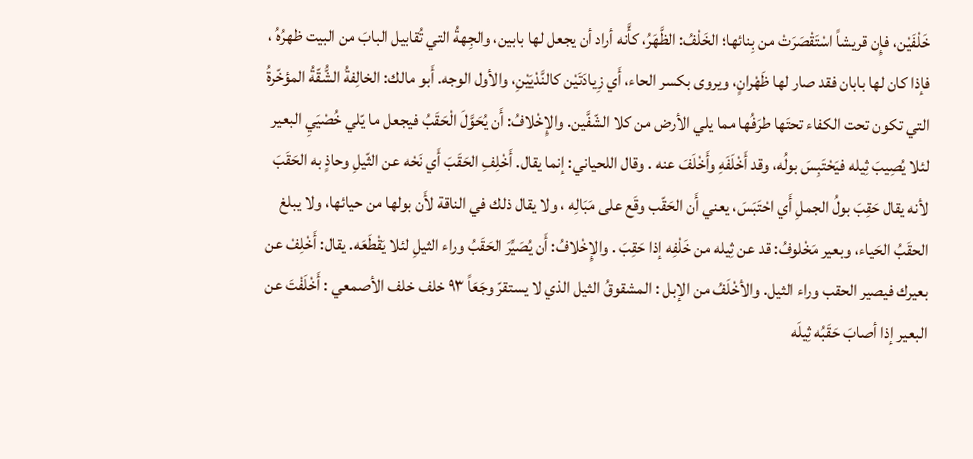خَلْفَيْن، فإِن قريشاً اسْتَقْصَرَتْ من بِنائها؛ الخَلْفُ: الظَّهَرُ، كأَّنه أراد أن يجعل لها بابين، والجِهةُ التي تُقابيل البابَ من البيت ظهرُهُ ، فإذا كان لها بابان فقد صار لها ظَهْرانٍ، ويروى بكسر الحاء، أَي زِيادَتَيْن كالنَّدْيَيْنِ، والأول الوجه. أَبو مالك: الخالِفةُ الشُّقّةُ المؤخّرةُ التي تكون تحت الكفاء تحتَها طرَفُها مما يلي الأرض من كلا الشّفَّين. والإِخْلافُ: أَن يُحَوَّلَ الْحَقَبُ فيجعل ما يّلي خُصْيَيِ البعير لئلا يُصِيبَ ثِيله فيَحْتَبِسَ بولُه، وقد أَخْلَفَهِ وأَخْلَفَ عنه . وقال اللحياني: إنما يقال. أَخْلِفِ الحَقَبَ أَي نَحْه عن الثّيلِ وحاذٍ به الحَقَبَ لأنه يقال حَقِبَ بولُ الجملِ أَي احْتَبَسَ، يعني أَن الحَقّب وقَع على مَبَالِه ، ولا يقال ذلك في الناقة لأَن بولها من حيائها، ولا يبلغ الحقَبُ الحَياء، وبعير مَخْلوفُ: قد عن ثِيله من خَلْفِه إذا حَقِبَ . والإِخْلافُ: أَن يُصَيِّرَ الحَقَبُ وراء الثيلِ لئلا يَقْطَعَه. يقال: أَخْلِفْ عن بعيرك فيصير الحقب وراء الثيل. والأخْلَفُ من الإبل : المشقوقُ الثيل الذي لا يستقرّ وجَعَاً ٩٣ خلف خلف الأصمعي : أَخْلَفْتَ عن البعير إذا أصابَ حَقَبُه ثِيلَه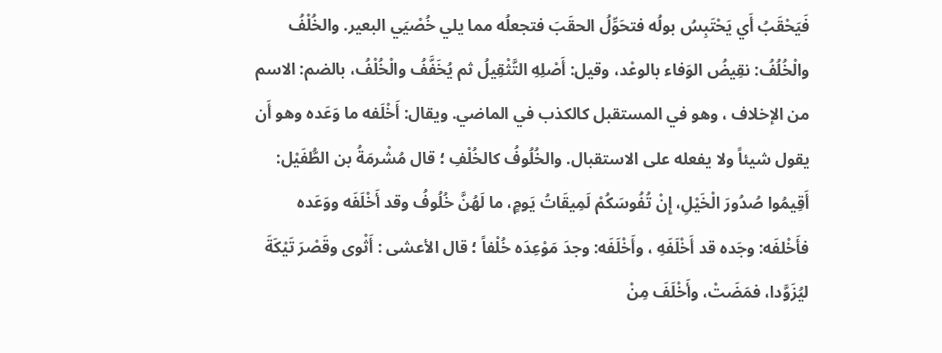فَيَحْقَبُ أَي يَحْتَبِسُ بولُه فتحَوِّلُ الحقَبَ فتجعلُه مما يلي خُصْيَي البعير. والخُلْفُ والْخُلُفُ: نقِيضُ الوَفاء بالوعْد، وقيل: أَصْلِهِ التَّثْقِيلُ ثم يُخَفَّفُ والْخُلْفُ، بالضم: الاسم من الإخلاف ، وهو في المستقبل كالكذب في الماضي. ويقال: أَخْلَفه ما وَعَده وهو أَن يقول شيئاً ولا يفعله على الاستقبال. والخُلُوفُ كالخُلْفِ ؛ قال مُشْرمَةُ بن الطُّفَيْل: أَقِيمُوا صُدُورَ الْخَيْلِ، إِنْ تُفُوسَكُمْ لَمِيقَاتُ يَومٍ، ما لَهُنَّ خُلُوفُ وقد أَخْلَفَه ووَعَده فأَخْلفَه: وجَده قد أَخْلَفَهِ ، وأَخْلَفَه: وجدَ مَوْعِدَه خُلْفاً ؛ قال الأعشى : أَثْوى وقَصْرَ تَيْكَةَ ليُزَوَّدا، فمَضَتْ، وأَخْلَفَ مِنْ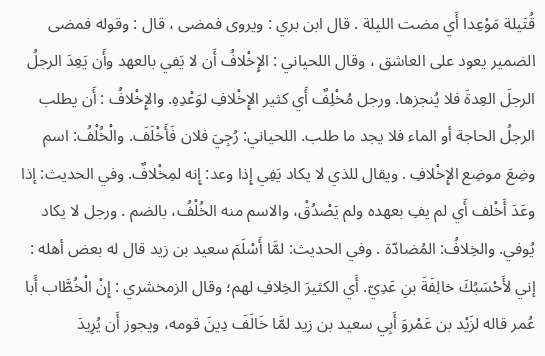قُتَيلة مَوْعِدا أَي مضت الليلة . قال ابن بري : ويروى فمضى ، قال : وقوله فمضى الضمير يعود على العاشق ، وقال اللحياني : الإِخْلافُ أَن لا يَفي بالعهد وأَن يَعِدَ الرجلُ الرجلَ العِدةَ فلا يُنجزها. ورجل مُخْلِفٌ أَي كثير الإِخْلافِ لوَعْدِهِ. والإِخْلافُ : أَن يطلب الرجلُ الحاجة أو الماء فلا يجد ما طلب. اللحياني: رُجِيَ فلان فَأَخْلَفَ. والْخُلْفُ: اسم وضِعَ موضِع الإِخْلافِ . ويقال للذي لا يكاد يَفِي إِذا وعد: إِنه لمِخْلافٌ. وفي الحديث: إذا وعَدَ أَخْلف أَي لم يفِ بعهده ولم يَصْدُقْ، والاسم منه الخُلْفُ، بالضم . ورجل لا يكاد يُوفي. والخِلافُ: المُضادّة . وفي الحديث: لمَّا أَسْلَمَ سعيد بن زيد قال له بعض أهله : إني لأَحْسَبُكَ خالِفَةَ بنِ عَدِيّ. أَي الكثيرَ الخِلافِ لهم؛ وقال الزمخشري : إِنْ الْخُطَّاب أَبا عُمر قاله لزَيْد بن عَمْروَ أَبِي سعيد بن زيد لمَّا خَالَفَ دِينَ قومه، ويجوز أَن يُرِيدَ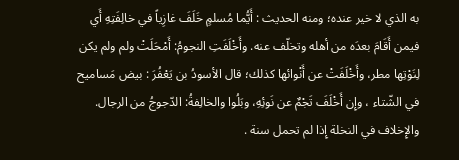به الذي لا خير عنده؛ ومنه الحديث : أَيُّما مُسلمٍ خَلَفَ غازِياً في خالِفَتِهِ أَي فيمن أَقَامَ بعدَه من أهله وتخلّف عنه. وأَخْلَفَتِ النجومُ: أَمْحَلَتْ ولم ولم يكن لِنَوْتِها مطر، وأَخْلَفَتْ عن أَنْوائها كذلك؛ قال الأسودُ بن يَعْفُرَ : بيض مَساميح في الشّتاء ، وإِن أَخْلَفَ تَجْمٌ عن نَوئِهِ، وبَلُوا والخالِفةُ: الدّجوجُ من الرجال. والإِخلاف في النخلة إِذا لم تحمل سنة .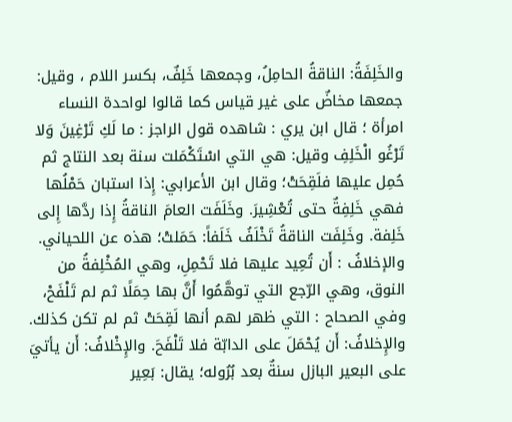والخَلِفَةُ: الناقةُ الحامِلُ، وجمعها خَلِفٌ، بكسر اللام ، وقيل: جمعها مخاضٌ على غير قياس كما قالوا لواحدة النساء امرأة ؛ قال ابن يري : شاهده قول الراجز : ما لَكِ تَرْغِينَ وَلا تَرْغُو الْخَلِفِ وقيل: هي التي اسْتَكْمَلت سنة بعد النتاج ثم حُمِل عليها فلَقِحَتْ؛ وقال ابن الأعرابي: إِذا استبان حَمْلُها فهي خَلِفِةٌ حتى تُعْشِيرَ. وخَلَفَت العامَ الناقةُ إِذا ردَّها إِلى خَلِفة. وخَلِفَت الناقةُ تَخْلَفُ خَلَفاً: حَمَلتْ؛ هذه عن اللحياني. والإخلافُ : أَن تُعِيد عليها فلا تَحْمِلِ، وهي المُخْلِفةُ من النوق، وهي الرّجع التي توهَّمُوا أَنَّ بها حِمَلًا ثم لم تَلْفَحْ، وفي الصحاح : التي ظهر لهم أنها لَقِحَتْ ثم لم تكن كذلك. والإِخلافُ: أَن يُحْمَلَ على الدابّة فلا تَلْفَحَ. والإِخْلافُ: أَن يأتيَ على البعير البازل سنةٌ بعد بُرُوله؛ يقال: بَعِير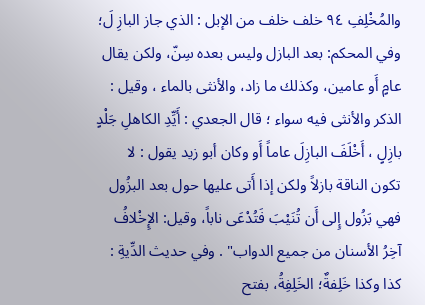والمُخْلِفِ ٩٤ خلف خلف من الإبل : الذي جاز البازِ لَ؛ وفي المحكم: بعد البازل وليس بعده سِنّ، ولكن يقال عامٍ أَو عامين، وكذلك ما زاد، والأنثى بالماء ، وقيل : الذكر والأنثى فيه سواء ؛ قال الجعدي : أَيِّدِ الكاهلِ جَلْدٍ بازِلٍ ، أَخْلَفَ البازِلَ عاماً أَو وكان أبو زيد يقول : لا تكون الناقة بازلاً ولكن إذا أَتى عليها حول بعد البزُول فهي بَزُول إِلى أَن تُنَيْبَ فَتُدْعَى ناباً، وقيل: الإِخْلافُ آخِرُ الأسنان من جميع الدواب" . وفي حديث الدِّيةِ : كذا وكذا خَلِفةٌ؛ الخَلِفِةُ، بفتح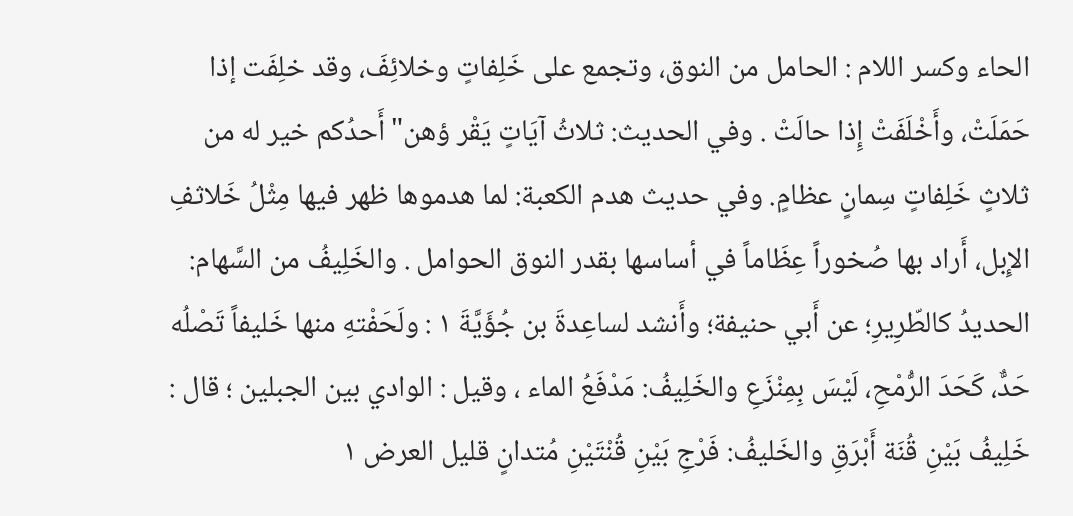الحاء وكسر اللام : الحامل من النوق، وتجمع على خَلِفاتٍ وخلائِفَ، وقد خلِفَت إذا حَمَلَتْ، وأَخْلَفَتْ إِذا حالَتْ . وفي الحديث: ثلاثُ آيَاتٍ يَقْر ؤهن" أَحدُكم خير له من ثلاثٍ خَلِفاتٍ سِمانٍ عظامٍ. وفي حديث هدم الكعبة: لما هدموها ظهر فيها مِثْلُ خَلاثفِ الإِبل، أَراد بها صُخوراً عِظَاماً في أساسها بقدر النوق الحوامل . والخَلِيفُ من السَّهام: الحديدُ كالطّرِيرِ؛ عن أَبي حنيفة؛ وأَنشد لساعِدةَ بن جُؤَيَّةَ ١ : ولَحَفْتهِ منها خَليفاً تَصْلُه حَدٌّ، كَحَدَ الرُّمْحِ، لَيْسَ بِمِنْزَعِ والخَلِيفُ: مَدْفَعُ الماء ، وقيل : الوادي بين الجبلين ؛ قال : خَلِيفُ بَيْنِ قُنَة أَبْرَقِ والخَليفُ: فَرْجِ بَيْنِ قُنْتَيْنِ مُتدانٍ قليل العرض ١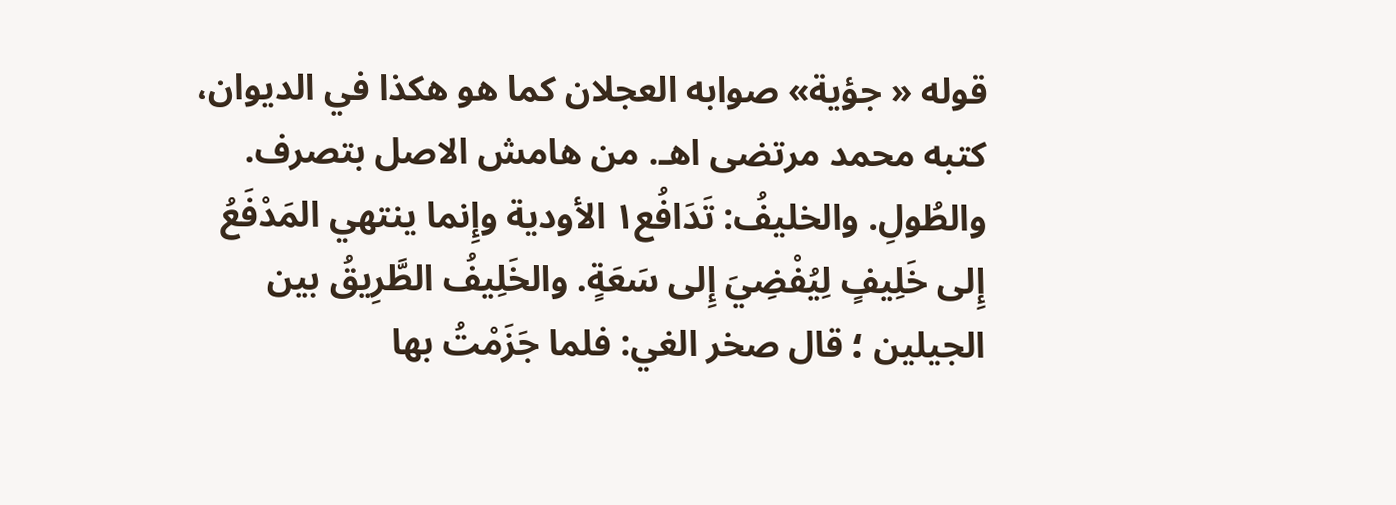قوله « جؤية» صوابه العجلان كما هو هكذا في الديوان، كتبه محمد مرتضى اهـ. من هامش الاصل بتصرف. والطُولِ. والخليفُ: تَدَافُع١ الأودية وإِنما ينتهي المَدْفَعُ إِلى خَلِيفٍ لِيُفْضِيَ إِلى سَعَةٍ. والخَلِيفُ الطَّرِيقُ بين الجيلين ؛ قال صخر الغي: فلما جَزَمْتُ بها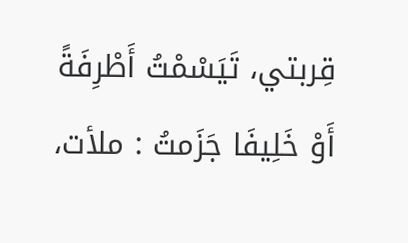قِربتي، تَيَسْمْتُ أَطْرِفَةً أَوْ خَلِيفَا جَزَمتُ : ملأت،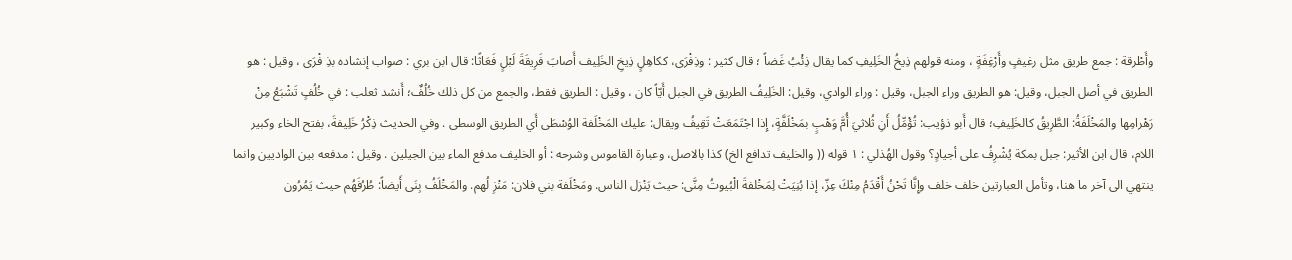وأَطْرقة : جمع طريق مثل رغيفٍ وأَرْغِفَةٍ ، ومنه قولهم ذِيخُ الخَلِيفِ كما يقال ذِئْبُ غَضاً ؛ قال كثير : وذِفْرَى، ككاهِلٍ ذِيخِ الخَلِيف أَصابَ فَرِيقَةَ لَبْلٍ فَعَاثًا: قال ابن بري : صواب إنشاده بذِ فْرَى ، وقيل : هو الطريق في أصل الجبل، وقيل: هو الطريق وراء الجبل، وقيل : وراء الوادي، وقيل: الخَلِيفُ الطريق في الجبل أَيّاً كان ، وقيل : الطريق فقط، والجمع من كل ذلك خُلُفٌ؛ أَنشد ثعلب : في خُلُفٍ تَشْبَعُ مِنْ رَهْرامِها والمَخْلَفَةُ: الطَّرِيقُ كالخَلِيفِ؛ قال أَبو ذؤيب: تُؤْمِّلُ أَنِ ثُلاثيَ أُمَّ وَهْبٍ بمَخْلَفَّةٍ، إِذا اجْتَمَعَتْ تَقِيفُ ويقال: عليك المَخْلَفة الوُسْطَى أَي الطريق الوسطى . وفي الحديث ذِكْرُ خَلِيفةَ، بفتح الخاء وكبير اللام، قال ابن الأثير: جبل بمكة يُشْرِفُ على أجيادٍ؟ وقول الهُذلي : ١ قوله (( والخليف تدافع الخ) كذا بالاصل، وعبارة القاموس وشرحه : أو الخليف مدفع الماء بين الجيلين . وقيل : مدفعه بين الواديين وانما ينتهي الى آخر ما هنا، وتأمل العبارتين خلف خلف وإِنَّا تَحْنُ أَقْدَمُ مِنْكَ عِزّ، إذا بُنِيَتْ لِمَخْلفةَ الْبُيوتُ مِنَّى: حيث يَنْزل الناس. ومَخْلَفة بني فلان: مَنْزِ لُهم. والمَخْلَفُ بِنَى أَيضاً: طُرُفَهُم حيث يَمُرُون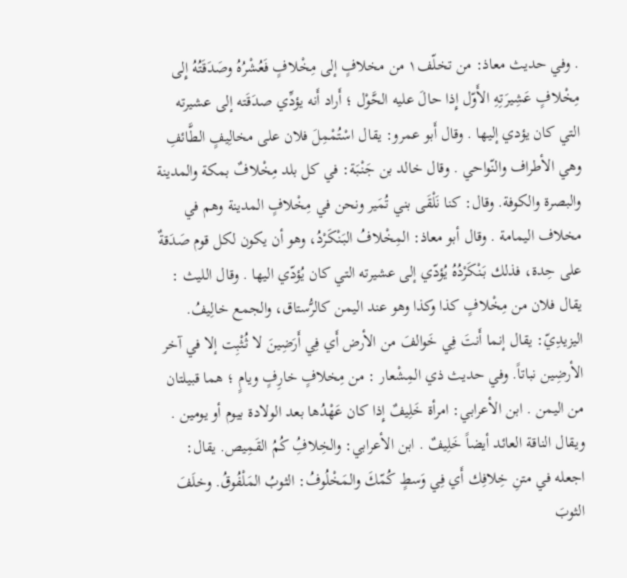. وفي حديث معاذ: من تخلّف١ من مخلافٍ إلى مِخْلافٍ فَعُشْرُهُ وصَدَقَتُهُ إِلى مِخْلافٍ عَشِيرَتِهِ الأَوّل إِذا حالَ عليه الحَّوْل ؛ أَراد أَنه يؤدِّي صدَقَته إلى عشيرته التي كان يؤدي إليها . وقال أَبو عمرو: يقال اسْتُمْمِلَ فلان على مخالِيفٍ الطَّائفِ وهي الأطراف والنّواحي . وقال خالد بن جَنْبَة: في كل بلد مِخْلافٌ بمكة والمدينة والبصرة والكوفة. وقال: كنا نَلْقَى بني تُمَير ونحن في مِخْلافٍ المدينة وهم في مخلاف اليمامة . وقال أبو معاذ: المِخْلافُ البَنْكَرْدُ، وهو أن يكون لكل قوم صَدَقةٌ على حِدة، فذلك بَنْكَرْدُهُ يُؤدّي إلى عشيرته التي كان يُؤدّي اليها . وقال الليث : يقال فلان من مِخْلافٍ كذا وكذا وهو عند اليمن کالرُّستاق، والجمع خالِيفُ. اليزيدِيّ: يقال إنما أَنتَ فِي خَوالفَ من الأرض أَي فِي أَرَضِينَ لا ثُثْبِت إلا في آخر الأرضِين نباتاً. وفي حديث ذي المِشْعار : من مِخلافٍ خارِفٍ ويامٍ ؛ هما قبيلتان من اليمن . ابن الأعرابي: امرأة خَلِيفٌ إِذا كان عَهْدُها بعد الولادة بيوم أو يومين . ويقال الناقة العائد أيضاً خَلِيفٌ . ابن الأعرابي: والخِلافُِ كُمُ القَمِيص. يقال: اجعله في متنِ خِلافِك أَي فِي وَسطٍ كُمّكَ والمَخْلُوفُ: الثوبُ المَلْفُوقُ. وخلَفَ الثوبَ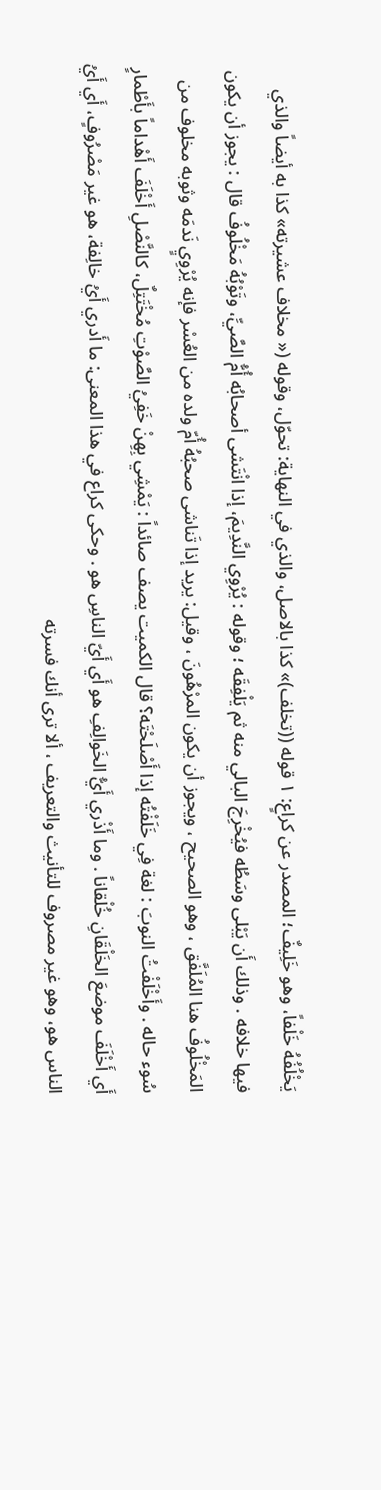يَخْلُفُهُ خَلْفاً، وهو خَلِيفٌ؛ المصدر عن كراعٍ: ١ قوله ((تخلف)» كذا بالاصل، والذي في النهاية: تحوّل، وقوله (« مخلاف عشيرته» كذا به أيضاً والذي فيها خلافه . وذلك أَن يَبْلى وسَطُه فيُخْرِجَ البالي منه ثم يَلْفِقَه ؛ وقوله : يُرْوِي النَّدِيمَ، إذا انْتَشى أصحابُه أُمُّ الصَّيِّ، وتَوْبُهُ مَخْلُوفُ قال : يجوز أن يكون المَخْلُوفُ هنا المُلَفَّق ، وهو الصحيح ، ويجوز أن يكون المرْهُونَ ، وقيل: يريد إذا تَناشى صحبُهُ أُمّ ولده من العُسْر فإنه يُرْوِيٍ نَدمَه وثوبه مخلوف من سُوء حاله . وأَخْلَفْتُ النوبَ : لغة فِي خَلَفْتُه إذا أَصْلَحْتَه؟ قال الكميت يصف صائداً : يَمْشِي بِهِنْ خَفِيُ الصَّوْتِ مُخْتَتِلٌ، كالنَّصْلِ أَخْلَفَ أَهْداماً بأَطْمارٍ أَي أَخْلَفَ موضعَ الخَلْقَانِ خُلْقاناً . وما أَذْري أَيُّ الخَوالِفِ هو أَي أَيّ الناسِ هو . وحكى كراع في هذا المعنى: ما أَدري أَيُ خالِفة، هو غير مَصْرُوفٍ، أَي أَيُ الناس هو، وهو غير مصروف للتأنيث والتعريف ، ألا ترى أنك فسرته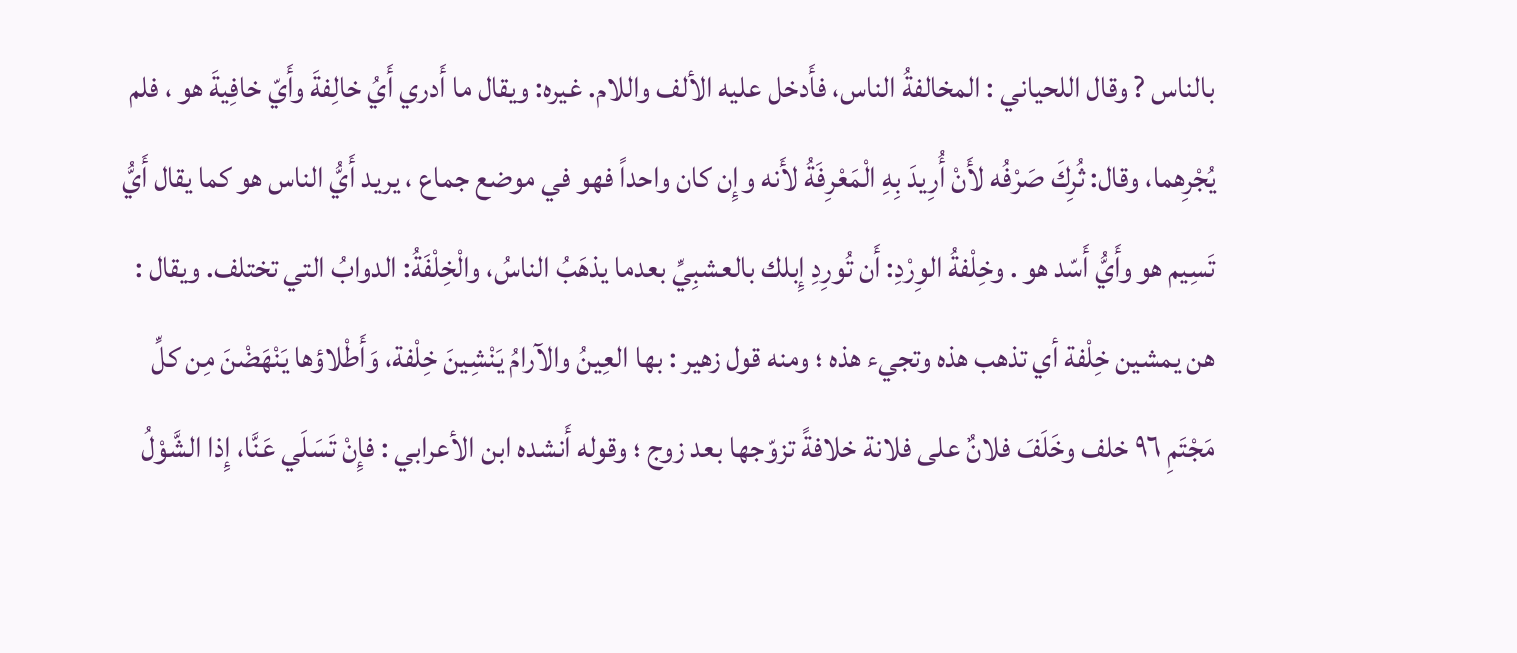بالناس ? وقال اللحياني : المخالفةُ الناس، فأَدخل عليه الألف واللام. غيره: ويقال ما أَدري أَيُ خالِفةَ وأَيّ خافِيةَ هو ، فلم يُجْرِهما، وقال: ثُرِكَ صَرْفُه لأَنْ أُرِيدَ بِهِ الْمَعْرِفَةُ لأَنه وإِن كان واحداً فهو في موضع جماع ، يريد أَيُّ الناس هو كما يقال أَيُّ تَسِيم هو وأَيُّ أَسّد هو . وخِلْفةُ الوِرْدِ: أَن تُورِدِ إِبلك بالعشبِيِّ بعدما يذهَبُ الناسُ، والْخِلْفَةُ: الدوابُ التي تختلف. ويقال : هن يمشين خِلْفة أي تذهب هذه وتجيء هذه ؛ ومنه قول زهير : بها العِينُ والآرامُ يَنْشِينَ خِلْفة، وَأَطْلاؤها يَنْهَضْنَ مِن كلِّ مَجْتَمِ ٩٦ خلف وخَلَفَ فلانٌ على فلانة خلافةً تزوّجها بعد زوج ؛ وقوله أَنشده ابن الأعرابي : فإِنْ تَسَلَي عَنَّا، إِذا الشَّوْلُ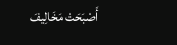أَصْبَحَتْ مَخَالِيفَ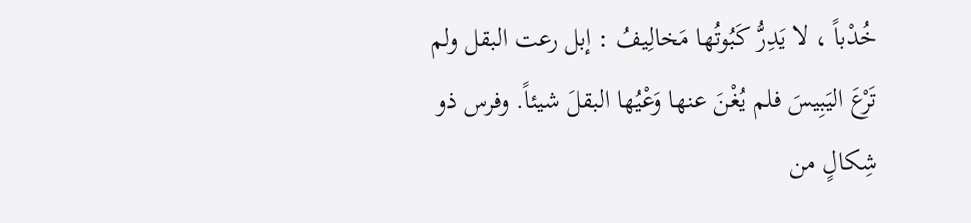خُدْباً ، لا يَدِرُّ كَبُوتُها مَخالِيفُ : إبل رعت البقل ولم تَرْعَ اليَبِيسَ فلم يُغْنَ عنها وَعْيُها البقلَ شيئاً. وفرس ذو شِكالٍ من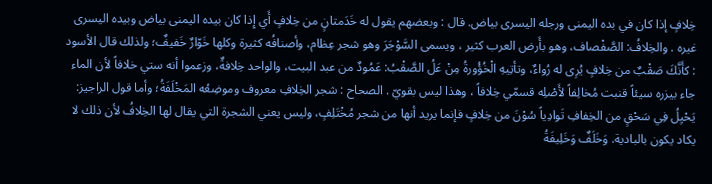خِلافٍ إذا كان في بده اليمنى ورجله اليسرى بياض. قال : وبعضهم يقول له خَدَمتانٍ من خِلافٍ أَي إِذا كان بيده اليمنى بياض وبيده اليسرى غيره . والخِلافُ: الصَّفْصاف، وهو بأَرض العرب كثير ، ويسمى السَّوْجَرَ وهو شجر عِظام، وأصنافُه كثيرة وكلها خَوّارٌ خَفيفٌ؛ ولذلك قال الأسود : كأَنَّكَ صَقْبٌ من خِلافٍ يُرِى له رُواءٌ، وتأتِيهِ الْخُؤُورةُ مِنْ عَلُ الصَّقْبُ: عَمُودٌ من عبد البيت، والواحد خِلافةٌ، وزعموا أنه ستي خلافاً لأن الماء جاء بيزره سيئاً قنبت مُخالِفاً لأَصْلِه قسمّي خِلافاً ، وهذا ليس بقويّ . الصحاح : شجر الخِلافِ معروف وموضِعُه المَخْلَفَةُ؛ وأما قول الراجيز: يَحْيِلُ فِي سَحْقٍ من الخِفافِ تَوادِياً سُوْنَ من خِلافٍ فإنما يريد أنها من شجر مُخْتَلِفٍ، وليس يعني الشجرة التي يقال لها الخِلافُ لأن ذلك لا يكاد يكون بالبادية. وَخَلَفٌ وَخَلِيفَةُ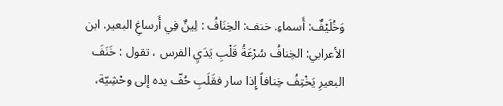وَخُلَيْفٌ: أَسماءِ. خنف: الخِنَافُ : لِينٌ فِي أَرساغِ البعير. ابن الأعرابي: الخِنافُ سُرْعَةُ قَلْبِ يَدَيِ الفرس ، تقول : خَنَفَ البعيرِ يَخْتِفُ خِنافاً إِذا سار فقَلَبِ حُفّ يده إلى وحْشِيّة،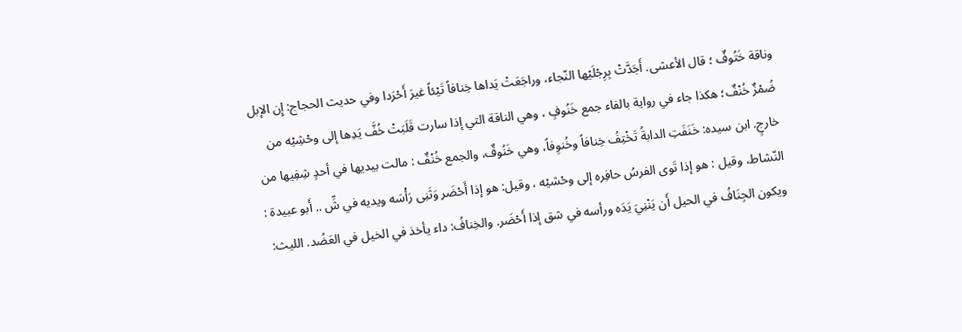وناقة خَتُوفٌ ؛ قال الأعشى. أَجَدَّتْ بِرِجْلَيْها النّجاء، وراجَعَتْ يَداها خِنافاً تَيْئاً غيرَ أَحْرَدا وفي حديث الحجاج: إِن الإبل ضُمْزٌ خُنْفٌ؛ هكذا جاء في رواية بالفاء جمع خَنُوفٍ ، وهي الناقة التي إذا سارت قَلَبَتْ خُفَّ يَدِها إلى وحْشِيْه من خارجٍ. ابن سيده: خَنَفَتِ الدابةُ تَخْتِفُ خِنافاً وخُنوِفاً، وهي خَنُوفٌ، والجمع خُنْفٌ : مالت بيديها في أحدٍ شِفِيها من النّشاط، وقيل : هو إذا تَوى الفرسُ حافِره إلى وحْشيْه ، وقيل: هو إذا أَحْضَر وَثَنِى رَأْسَه ويديه في شِّ .. أَبو عبيدة : ويكون الجِنَافُ في الحيل أَن يَنْنِيَ يَدَه ورأسه في شق إذا أَحْضَر. والخِنافُ: داء يأخذ في الخيل في العَضُد. الليث: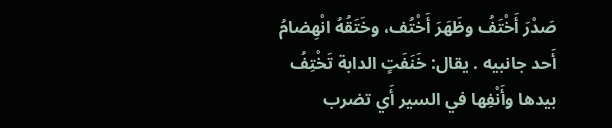صَدْرَ أَخْتَفُ وظَهَرَ أَخْتُف، وخَتَقُهُ انْهِضامُ أَحد جانبيه . يقال: خَنَفَتٍ الدابة تَخْتِفُ بيدها وأَنْفِها في السير أَي تضرب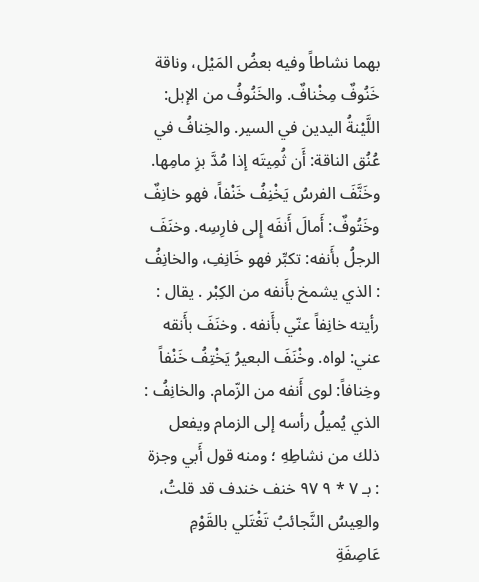بهما نشاطاً وفيه بعضُ المَيْل، وناقة خَنُوفٌ مِخْنافٌ. والخَنُوفُ من الإبل: اللَّيْنةُ اليدين في السير. والخِنافُ في عُنُق الناقة: أَن ثُمِيتَه إذا مُدَّ بزِ مامِها. وخَنَّفَ الفرسُ يَخْنِفُ خَنْفاً، فهو خانِفٌ وخَتُوفٌ: أَمالَ أَنفَه إِلى فارِسِه. وخنَفَ الرجلُ بأَنفه: تكبِّر فهو خَانِفِ، والخانِفُ : الذي يشمخ بأَنفه من الكِبْر . يقال : رأيته خانِفاً عنّي بأَنفه . وخنَفَ بأَنقه عني: لواه. وخْنَفَ البعيرُ يَخْتِفُ خَنْفاً وخِنافاً: لوى أَنفه من الزّمام. والخانِفُ : الذي يُميلُ رأسه إلى الزمام ويفعل ذلك من نشاطِهِ ؛ ومنه قول أَبي وجزة : بـ ٧ * ٩ ٩٧ خنف خندف قد قلتُ، والعِيسُ النَّجائبُ تَغْتَلي بالقَوْمِ عَاصِفَةِ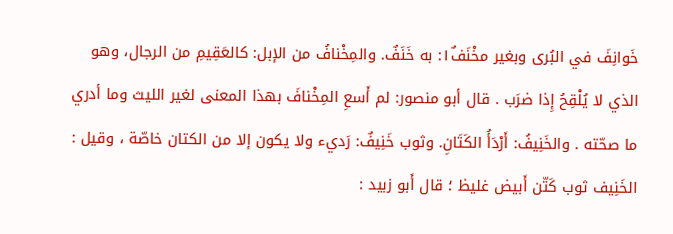خَوانِفَ في البُرى وبغير مخْنَف١ٌ: به خَنَفٌ. والمِخْنافُ من الإبل: كالعَقِيمِ من الرجال، وهو الذي لا يُلْقِحُ إِذا ضرَب . قال أبو منصور: لم أَسعِ المِخْنافَ بهذا المعنى لغير الليث وما أدري ما صحّته . والخَنِيفُ: أَرْدَأُ الكَتَانِ. وثوب خَنِيفٌ: رَديء ولا يكون إلا من الكتان خاصّة ، وقيل : الخَنِيف ثوب كَتّن أَبيض غليظ ؛ قال أَبو زبيد :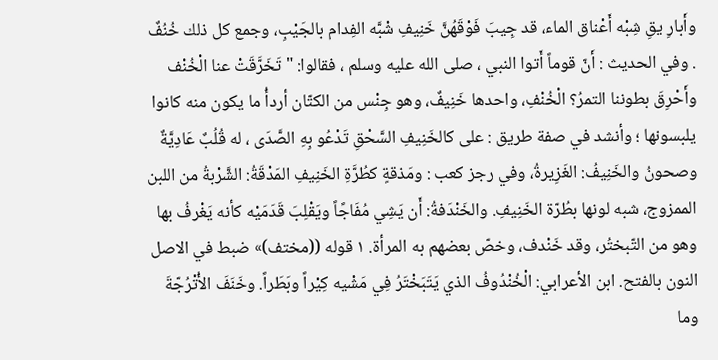وأَبارِ يقِ شِبْه أَعْناق الماء، قد جِيبَ فَوْقَهُنَّ خَنِيفِ شْبَّه الفِدام بالجَيْبِ، وجمع كل ذلك خُنُفٌ . وفي الحديث : أَنّ قوماً أَتوا النبي ، صلى الله عليه وسلم ، فقالوا: "تَخَرَّقَتْ عنا الْخُنْف وأَحْرِقَ بطوننا التمرُ؟ الْخُنْفِ، واحدها خَنِيفٌ، وهو جِنْس من الكتّان أردأُ ما يكون منه كانوا يلبسونها ؛ وأنشد في صفة طريق : على كالخَنِيفِ السَّحْقِ تَدْعُو بِهِ الصَّدَى ، له قُلُبٌ عَادِيَّةٌ وصحونُ والخَنِيفُ: الغَزِيرةُ، وفي رجز كعب : ومَذقةٍ كطُرَّةِ الخَنِيفِ المَدْقَةُ: الشَّرْبةُ من اللبن الممزوج، شبه لونها بطُرّة الخَنِيفِ. والخَنْدَفةُ: أَن يَشِي مُفَاجًاً ويَقْلِبَ قَدَمَيْه كأنه يَغْرفُ بها وهو من التّبختُر، وقد خَنْدف، وخصّ بعضهم به المرأة. ١ قوله ((مختف)» ضبط في الاصل النون بالفتح. ابن الأعرابي: الْخُنْدُوفُ الذي يَتَبَخْتَرُ فِي مَشْيه كِيْراً وبَطَراً. وخَنَفَ الأُتْرُجّةَ وما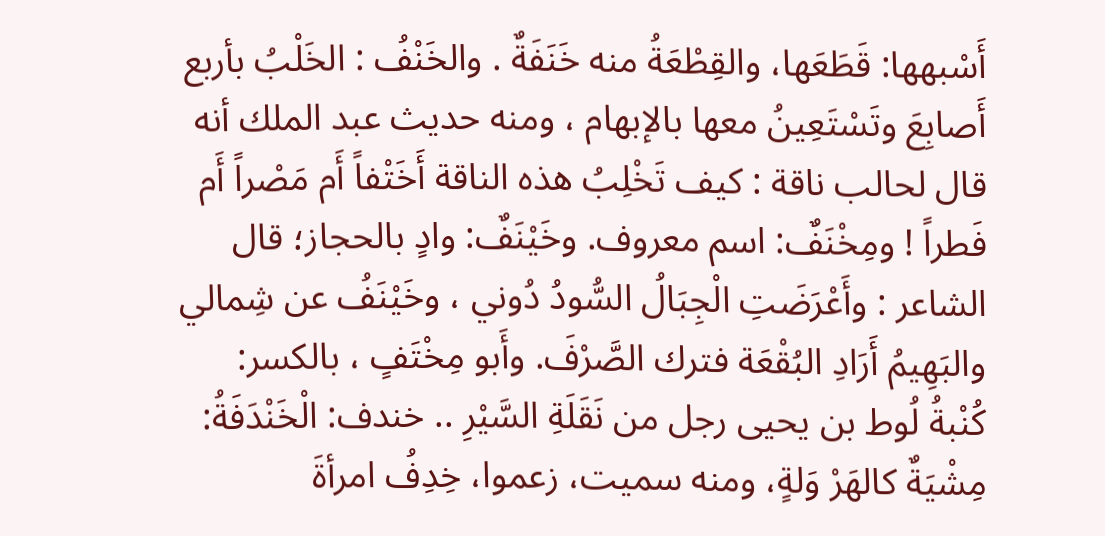أَسْبهها: قَطَعَها، والقِطْعَةُ منه خَنَفَةٌ . والخَنْفُ : الخَلْبُ بأربع أَصابِعَ وتَسْتَعِينُ معها بالإبهام ، ومنه حديث عبد الملك أنه قال لحالب ناقة : كيف تَخْلِبُ هذه الناقة أَخَتْفاً أَم مَصْراً أَم فَطراً ! ومِخْنَفٌ: اسم معروف. وخَيْنَفٌ: وادٍ بالحجاز؛ قال الشاعر : وأَعْرَضَتِ الْجِبَالُ السُّودُ دُوني ، وخَيْنَفُ عن شِمالي والبَهِيمُ أَرَادِ البُقْعَة فترك الصَّرْفَ. وأَبو مِخْتَفٍ ، بالكسر: كُنْبةُ لُوط بن يحيى رجل من نَقَلَةِ السَّيْرِ .. خندف: الْخَنْدَفَةُ: مِشْيَةٌ كالهَرْ وَلةٍ، ومنه سميت، زعموا، خِدِفُ امرأةَ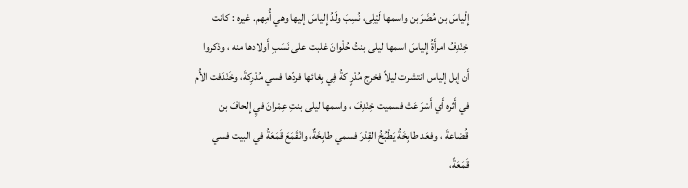إِلْياسَ بن مُضَرَ بن واسمها لَيْلِى، نُسِبَ ولَدُ إِلياسَ إليها وهي أُمِهم. غيره : كانت خِنْدِفُ امرأَةُ إِلياسَ اسمها ليلى بنتُ حُلْوانَ غلبت على نَسَبِ أَولادها منه ، وذكروا أَن إبل إلیاس انتشرت ليلاً فخرج مُدْرٍ کةُ فِي بِغائها فردّها فسي مُدْرِكةَ، وخَنْدَفت الأُم في أَثره أَي أَسْرَ عَتْ فسميت خِنْدِفَ ، واسمها ليلى بنتِ عِمْرانَ فيِ إِلحافَ بن قُضاعةَ ، وفعَد طابِخَةُ يَطْبُخُ القِدْرَ فسمي طابِخَةٌ، وانْقَمَعَ قَمَعَةُ في البيت فسي قَمَعَةً،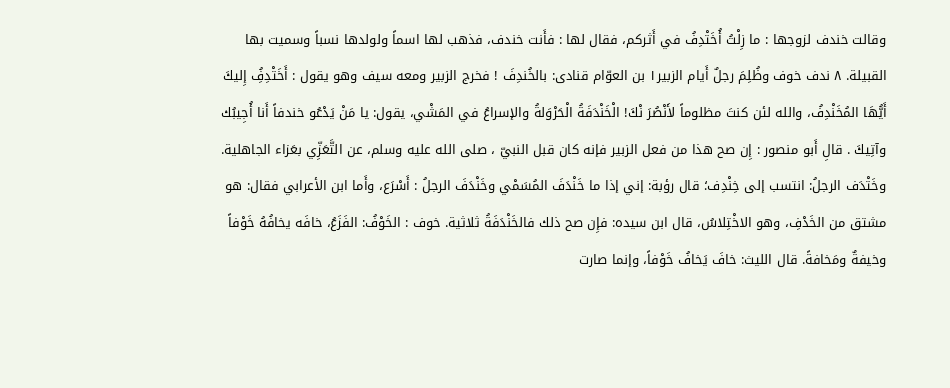وقالت خندف لزوجها : ما زِلْتُ أُخَتْدِفُ في أَثركم، فقال لها : فأَنت خندف، فذهب لها اسماً ولولدها نسباً وسميت بها القبيلة. ٨ ندف خوف وظُلِمَ رجلٌ أَيام الزبير١ بن العوّام قنادى: بالخُندِفَ ! فخرج الزبير ومعه سيف وهو يقول : أَخَتْدِفُِ إِليكَ أَيُّهَا المُخَنْدِفُ، والله لئن كنتَ مظلوماً لأَنْصُرَ نْكَ! الْخَنْدَفَةُ الْحَرْوَلةُ والإسراعُ في المَشْي، يقول: يا مَنْ يَدْعُو خندفاً أَنا أُجِيبُك وآتِيكَ . قالِ أَبو منصور : إِن صح هذا من فعل الزبير فإنه كان قبل النبيّ ، صلى الله عليه وسلم، عن التَّعَزِّي بعَزاء الجاهلية. وخَتْدَف الرجلُ: انتسب إلى خِنْدِف؛ قال رؤبة: إني إذا ما خَنْدَفَ المُسَمْي وخَنْدَفَ الرجلُ : أَسْرَع، وأَما ابن الأعرابي فقال: هو مشتق من الخَدْفِ، وهو الاخْتِلاسُ، قال ابن سيده: فإِن صح ذلك فالخَنْدَفَةُ ثلاثية. خوف : الخَوْفُ: الفَزَعُ، خافَه يخافُهُ خَوْفاً وخيفةٌ ومَخافةً. قال الليث: خافَ يَخافُ خَوْفاً، وإنما صارت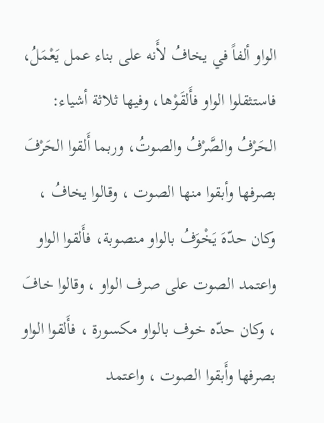الواو ألفاً في يخافُ لأَنه على بناء عمل يَعْمَلُ، فاستثقلوا الواو فأَلقَوْها، وفيها ثلاثة أشياء: الحَرْفُ والصَّرْفُ والصوتُ، وربما أَلقوا الحَرْفَ بصرفها وأبقوا منها الصوت ، وقالوا يخافُ ، وكان حدّهَ يَخْوَفُ بالواو منصوبة، فأَلقوا الواو واعتمد الصوت على صرف الواو ، وقالوا خافَ ، وكان حدّه خوف بالواو مكسورة ، فأَلقوا الواو بصرفها وأَبقوا الصوت ، واعتمد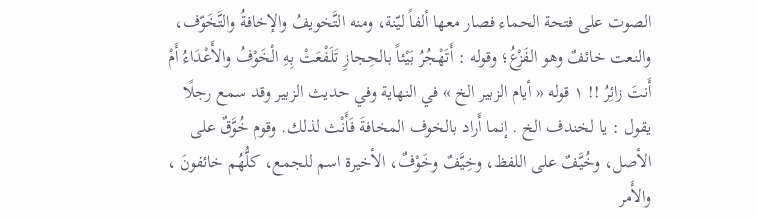الصوت على فتحة الحماء فصار معها ألفاً ليّنة، ومنه التَّخويفُ والإخافةُ والتَّخَوّف، والنعت خائفٌ وهو الفَزْعُ؛ وقوله : أَتَهْجُرُ بَيْئاً بالحِجازِ تَلَفْعَتْ بِهِ الْخَوْفُ والأَعْدَاءُ أَمْ أَنتَ زائِرُ !! ١ قوله « أيام الزبير الخ » في النهاية وفي حديث الزبير وقد سمع رجلًا يقول : يا لخندف الخ . إنما أَراد بالخوف المخافةَ فَأَنْث لذلك. وقوم خُوَّقٌ على الأصل، وخُيَّفٌ على اللفظ، وخِيَّفٌ وخَوْفٌ، الأخيرة اسم للجمع، كلُّهُم خائفونَ ، والأَمر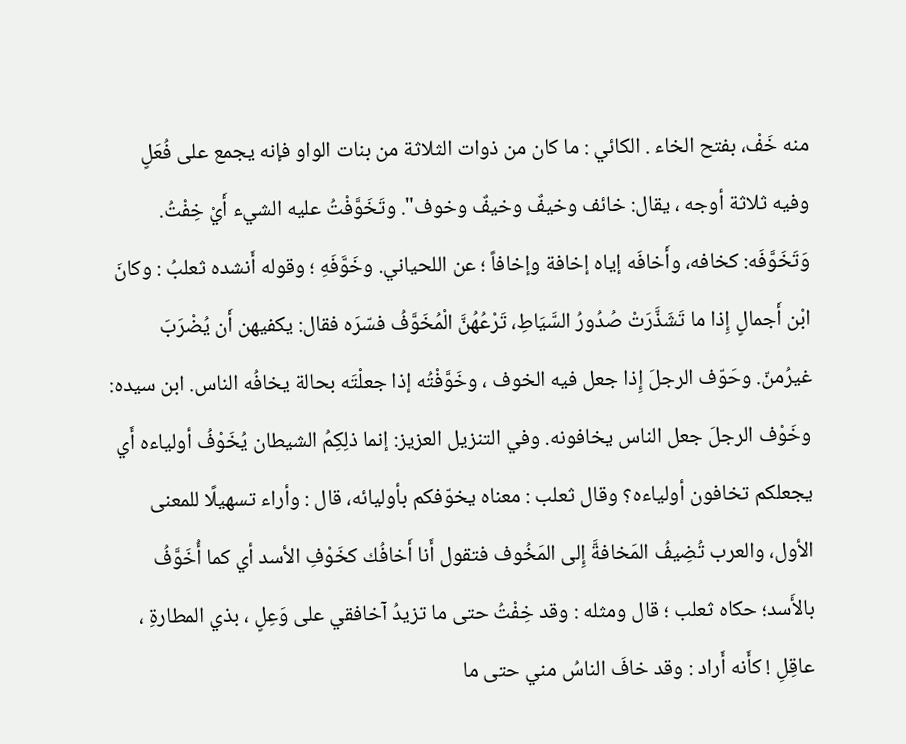منه خَفْ، بفتح الخاء . الكائي : ما كان من ذوات الثلاثة من بنات الواو فإنه يجمع على فُعَلٍ وفيه ثلاثة أوجه ، يقال: خائف وخيفٌ وخيفٌ وخوف". وتَخَوَّفْتُ عليه الشيء أَيْ خِفْتُ. وَتَخَوَّفَه: كخافه، وأَخافَه إياه إخافة وإخافاً ؛ عن اللحياني. وخَوَّفَهِ ؛ وقوله أَنشده ثعلبُ : وكانَ ابْن أَجمالٍ إِذا ما تَشَذَّرَتْ صُدُورُ السَّيَاطِ، تَرْعُهُنَّ الْمُخَوَّفُ فسّرَه فقال: يكفيهن أَن يُضْرَبَ غيرُمنّ. وحَوّف الرجلَ إِذا جعل فيه الخوف ، وخَوَّفْتُه إذا جعلْتَه بحالة يخافُه الناس. ابن سيده: وخَوْف الرجلَ جعل الناس يخافونه. وفي التنزيل العزيز: إنما ذلِكِمُ الشيطان يُخَوْفُ أولياءه أَي يجعلكم تخافون أولياءه؟ وقال ثعلب : معناه يخوّفكم بأوليائه، قال : وأراء تسهيلًا للمعنى الأول، والعرب تُضِيفُ المَخافةَّ إِلى المَخُوف فتقول أَنا أَخافُك كخَوْفِ الأسد أي كما أُخَوَّفُ بالأَسد؛ حكاه ثعلب ؛ قال ومثله : وقد خِفْتُ حتى ما تزيدُ آخافقي على وَعِلٍ ، بذي المطارةِ ، عاقِلِ ! كأَنه أَراد : وقد خافَ الناسُ مني حتى ما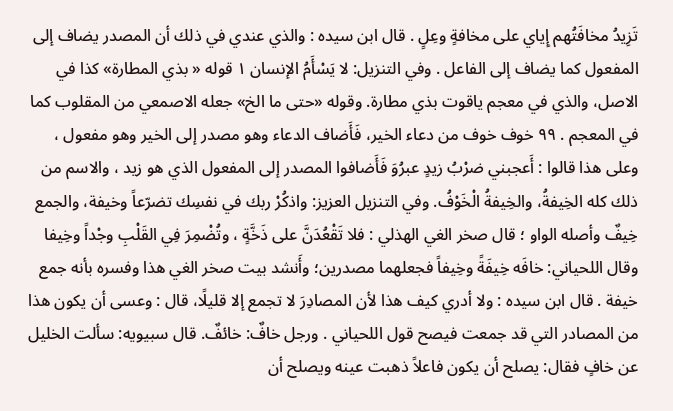تَزِيدُ مخافَتُهم إِياي على مخافةٍ وعِلٍ . قال ابن سيده : والذي عندي في ذلك أن المصدر يضاف إلى المفعول كما يضاف إلى الفاعل . وفي التنزيل: لا يَسْأَمُ الإنسان ١ قوله « بذي المطارة» كذا في الاصل، والذي في معجم ياقوت بذي مطارة. وقوله «حتى ما الخ» جعله الاصمعي من المقلوب كما في المعجم . ٩٩ خوف خوف من دعاء الخير، فَأَضاف الدعاء وهو مصدر إلى الخير وهو مفعول ، وعلى هذا قالوا : أَعجبني ضرْبُ زيدٍ عبرُوَ فَأَضافوا المصدر إلى المفعول الذي هو زيد ، والاسم من ذلك كله الخِيفةُ، والخِيفةُ الْخَوْفُ. وفي التنزيل العزيز: واذكُرْ ربك في نفسِك تضرّعاً وخيفة، والجمع خِيفٌ وأصله الواو ؛ قال صخر الغي الهذلي : فلا تَقْعُدَنَّ على ذَخَّةٍ ، وتُضْمِرَ فِي القَلْبِ وجْداً وخِيفا وقال اللحياني: خافَه خِيفَةً وخِيفاً فجعلهما مصدرين؛ وأَنشد بيت صخر الغي هذا وفسره بأنه جمع خيفة . قال ابن سيده : ولا أدري كيف هذا لأن المصادِرَ لا تجمع إلا قليلًا، قال : وعسى أن يكون هذا من المصادر التي قد جمعت فيصح قول اللحياني . ورجل خافٌ: خائفٌ. قال سبيويه: سألت الخليل عن خافٍ فقال: يصلح أن يكون فاعلاً ذهبت عينه ويصلح أن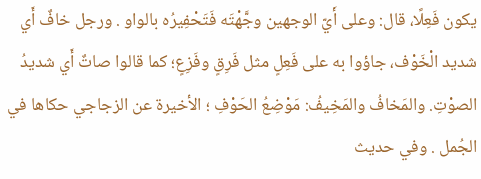يكون فَعِلًا، قال: وعلى أَيّ الوجهين وجَّهْتَه فَتَحْفِيرُه بالواو . ورجل خافٌ أَي شديد الْخَوْف، جاؤوا به على فَعِلٍ مثل فَرِقٍ وفَزِعٍ؛ كما قالوا صاتٌ أَي شديدُ الصوْتِ. والمَخافُ والمَخِيفُ: مَوْضِعُ الحَوْفِ ؛ الأخيرة عن الزجاجي حكاها في الجُمل . وفي حديث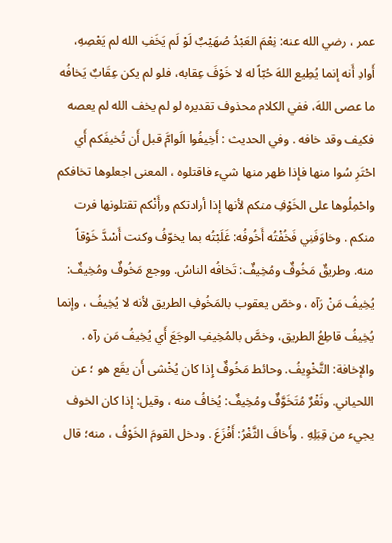عمر ، رضي الله عنه: نِعْمَ العَبْدُ صُهَيْبٌ لَوْ لَم يَخَفِ الله لم يَعْصِهِ، أَوادِ أَنه إنما يُطِيع اللهَ حُبّاً له لا خَوْفَ عِقابه، فلو لم يكن عِقَابٌ يَخافُه ما عصى اللهَ، ففي الكلام محذوف تقديره لو لم يخف الله لم يعصه فكيف وقد خافه . وفي الحديث : أَخِيفُوا الَوامَّ قبل أَن تُخيفَكم أَي احْتَرِ سُوا منها فإذا ظهر منها شيء فاقتلوه ، المعنى اجعلوها تخافكم واحْمِلُوها على الخَوْفِ منكم لأنها إذا أرادتكم ورأَنْكم تقتلونها فرت منكم . وخاوَفَنِي فَخُفْتُه أَخُوفُه: غَلَبْتُه بما يخوّفُ وكنت أَسْدَّ خَوْقاً منه. وطريقٌ مَخُوفٌ ومُخِيفٌ: تَخافُه الناسُ. ووجع مَخُوفٌ ومُخِيفٌ: يُخِيفُ مَنْ رَآه ، وخصّ يعقوب بالمَخُوفِ الطريق لأنه لا يُخِيفُ ، وإنما يُخِيفُ قاطِعُ الطريق، وخصَّ بالمُخِيفِ الوجَعَ أَي يُخِيفُ مَن رآه . والإخافة: التَّخْوِيفُ. وحائط مَخُوفٌ إِذا كان يُخْشى أَن يقَع هو ؛ عن اللحياني. وثَغْرٌ مُتَخَوَّفٌ ومُخِيفٌ: يُخافُ منه ، وقيل: إذا كان الخوف يجيء من قِبَلِهِ . وأَخافَ الثَّغْرُ: أَفْزَعَ . ودخل القومَ الخَوْفُ ، منه؛ قال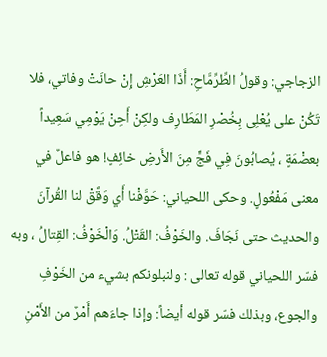الزجاجي: وقولُ الطِّرِّمَّاحِ: أَذَا العَرْشِ إِنْ حانَتْ وفاتي، فلا تَكُنْ على يُعْلِى بِخُصْرِ المَطَارِف ولكِنْ أَحِنْ يَوْمِي سَعِيداً بعضْمَةٍ ، يُصابُونَ فِي فَجٍّ مِنَ الأَرضِ خائِفٍ! هو فاعلٌ في معنى مَفْعُولٍ. وحكى اللحياني: حَوَّفْنا أَي وَقَّقْ لنا القُرآنَ والحديث حتى نَجَافَ. والخَوْفُ: القَتْلُ. وَالْخَوْفُ: القِتالُ ، وبه فسّر اللحياني قوله تعالى : ولنبلونكم بشيء من الخَوْفِ والجوع، وبذلك فسّر قوله أيضاً: وإذا جاءَهم أَمْرٌ من الأَمْنِ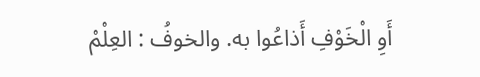أَوِ الْخَوْفِ أَذاعُوا به. والخوفُ : العِلْمْ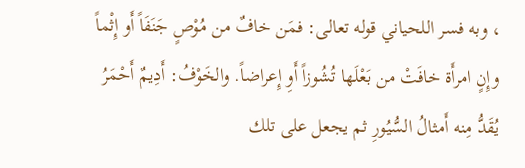، وبه فسر اللحياني قوله تعالى: فمَن خافٌ من مُوْصٍ جَنَفَاً أَو إِثْماً وإِنٍ امرأَة خافَتْ من بَعْلَها تُشُوزاً أَوِ إِعراضاً. والخَوْفُ: أَدِيمٌ أَحْمَرُ يُقَدُّ مِنه أَمثالُ السُّيُورِ ثم يجعل على تلك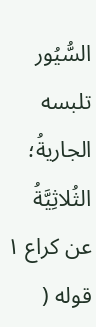السُّيُور تلبسه الجاريةُ؛ الثُلاثِيَّةُ عن كراع ١ قوله (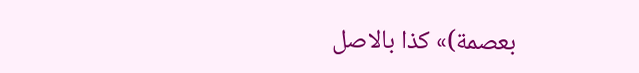بعصمة)» كذا بالاصل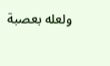ولعله بعصبة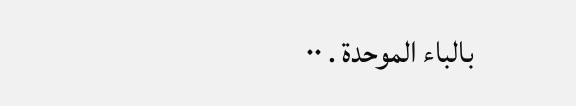بالباء الموحدة . ٠٠